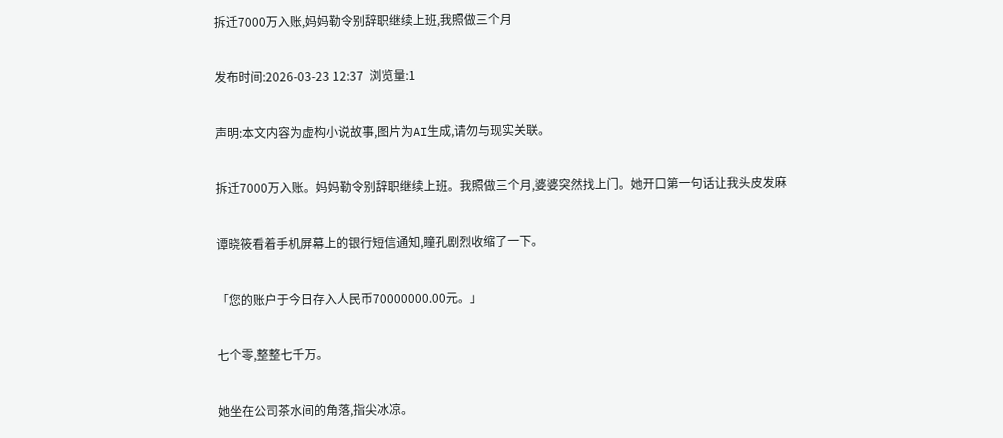拆迁7000万入账,妈妈勒令别辞职继续上班,我照做三个月

发布时间:2026-03-23 12:37  浏览量:1

声明:本文内容为虚构小说故事,图片为AI生成,请勿与现实关联。

拆迁7000万入账。妈妈勒令别辞职继续上班。我照做三个月,婆婆突然找上门。她开口第一句话让我头皮发麻

谭晓筱看着手机屏幕上的银行短信通知,瞳孔剧烈收缩了一下。

「您的账户于今日存入人民币70000000.00元。」

七个零,整整七千万。

她坐在公司茶水间的角落,指尖冰凉。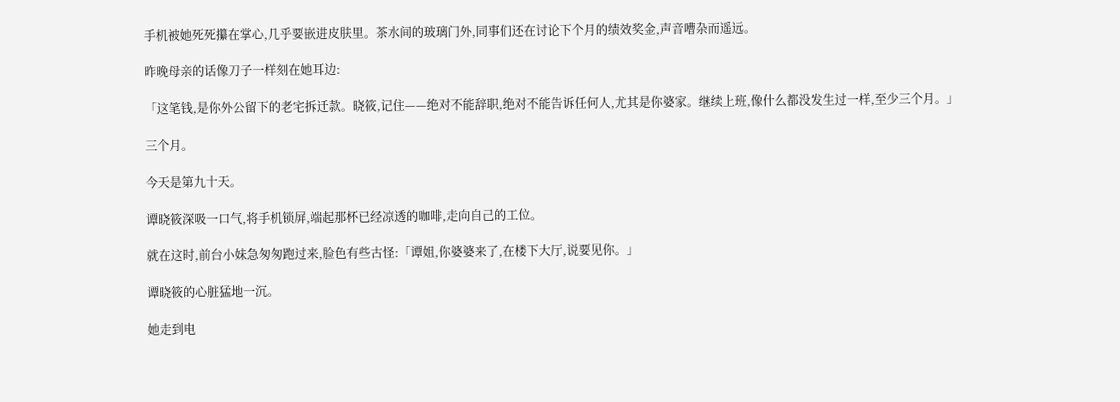手机被她死死攥在掌心,几乎要嵌进皮肤里。茶水间的玻璃门外,同事们还在讨论下个月的绩效奖金,声音嘈杂而遥远。

昨晚母亲的话像刀子一样刻在她耳边:

「这笔钱,是你外公留下的老宅拆迁款。晓筱,记住——绝对不能辞职,绝对不能告诉任何人,尤其是你婆家。继续上班,像什么都没发生过一样,至少三个月。」

三个月。

今天是第九十天。

谭晓筱深吸一口气,将手机锁屏,端起那杯已经凉透的咖啡,走向自己的工位。

就在这时,前台小妹急匆匆跑过来,脸色有些古怪:「谭姐,你婆婆来了,在楼下大厅,说要见你。」

谭晓筱的心脏猛地一沉。

她走到电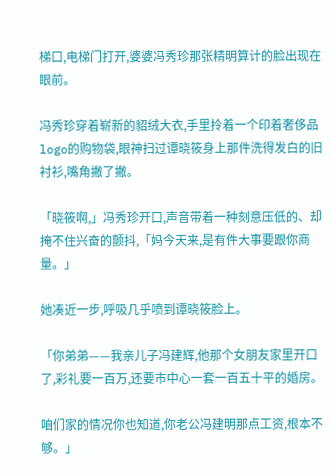梯口,电梯门打开,婆婆冯秀珍那张精明算计的脸出现在眼前。

冯秀珍穿着崭新的貂绒大衣,手里拎着一个印着奢侈品logo的购物袋,眼神扫过谭晓筱身上那件洗得发白的旧衬衫,嘴角撇了撇。

「晓筱啊,」冯秀珍开口,声音带着一种刻意压低的、却掩不住兴奋的颤抖,「妈今天来,是有件大事要跟你商量。」

她凑近一步,呼吸几乎喷到谭晓筱脸上。

「你弟弟——我亲儿子冯建辉,他那个女朋友家里开口了,彩礼要一百万,还要市中心一套一百五十平的婚房。

咱们家的情况你也知道,你老公冯建明那点工资,根本不够。」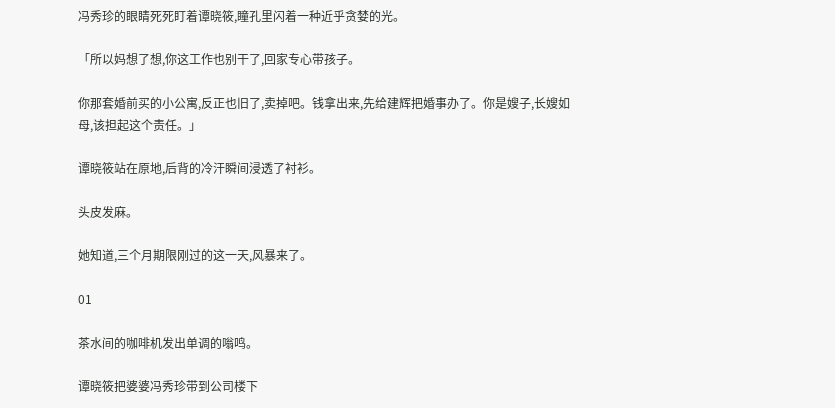冯秀珍的眼睛死死盯着谭晓筱,瞳孔里闪着一种近乎贪婪的光。

「所以妈想了想,你这工作也别干了,回家专心带孩子。

你那套婚前买的小公寓,反正也旧了,卖掉吧。钱拿出来,先给建辉把婚事办了。你是嫂子,长嫂如母,该担起这个责任。」

谭晓筱站在原地,后背的冷汗瞬间浸透了衬衫。

头皮发麻。

她知道,三个月期限刚过的这一天,风暴来了。

01

茶水间的咖啡机发出单调的嗡鸣。

谭晓筱把婆婆冯秀珍带到公司楼下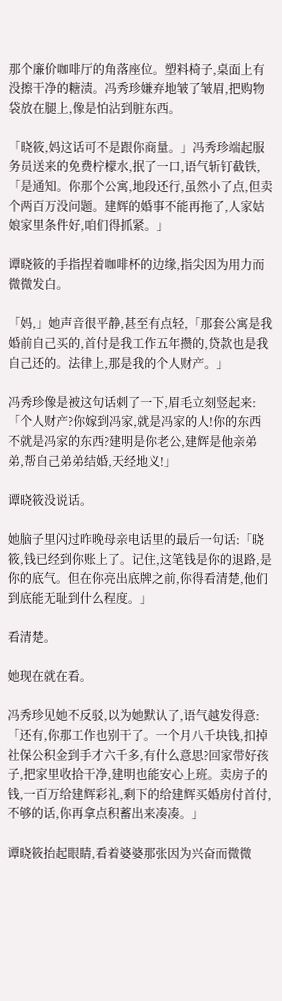那个廉价咖啡厅的角落座位。塑料椅子,桌面上有没擦干净的糖渍。冯秀珍嫌弃地皱了皱眉,把购物袋放在腿上,像是怕沾到脏东西。

「晓筱,妈这话可不是跟你商量。」冯秀珍端起服务员送来的免费柠檬水,抿了一口,语气斩钉截铁,「是通知。你那个公寓,地段还行,虽然小了点,但卖个两百万没问题。建辉的婚事不能再拖了,人家姑娘家里条件好,咱们得抓紧。」

谭晓筱的手指捏着咖啡杯的边缘,指尖因为用力而微微发白。

「妈,」她声音很平静,甚至有点轻,「那套公寓是我婚前自己买的,首付是我工作五年攒的,贷款也是我自己还的。法律上,那是我的个人财产。」

冯秀珍像是被这句话刺了一下,眉毛立刻竖起来:「个人财产?你嫁到冯家,就是冯家的人!你的东西不就是冯家的东西?建明是你老公,建辉是他亲弟弟,帮自己弟弟结婚,天经地义!」

谭晓筱没说话。

她脑子里闪过昨晚母亲电话里的最后一句话:「晓筱,钱已经到你账上了。记住,这笔钱是你的退路,是你的底气。但在你亮出底牌之前,你得看清楚,他们到底能无耻到什么程度。」

看清楚。

她现在就在看。

冯秀珍见她不反驳,以为她默认了,语气越发得意:「还有,你那工作也别干了。一个月八千块钱,扣掉社保公积金到手才六千多,有什么意思?回家带好孩子,把家里收拾干净,建明也能安心上班。卖房子的钱,一百万给建辉彩礼,剩下的给建辉买婚房付首付,不够的话,你再拿点积蓄出来凑凑。」

谭晓筱抬起眼睛,看着婆婆那张因为兴奋而微微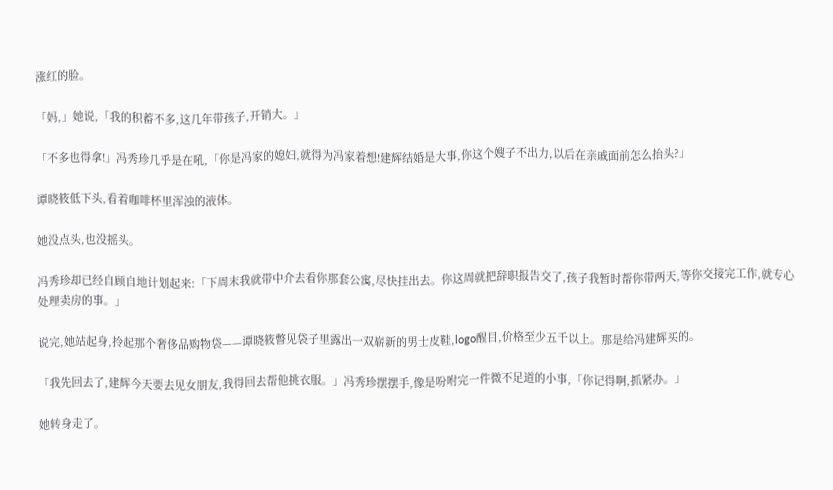涨红的脸。

「妈,」她说,「我的积蓄不多,这几年带孩子,开销大。」

「不多也得拿!」冯秀珍几乎是在吼,「你是冯家的媳妇,就得为冯家着想!建辉结婚是大事,你这个嫂子不出力,以后在亲戚面前怎么抬头?」

谭晓筱低下头,看着咖啡杯里浑浊的液体。

她没点头,也没摇头。

冯秀珍却已经自顾自地计划起来:「下周末我就带中介去看你那套公寓,尽快挂出去。你这周就把辞职报告交了,孩子我暂时帮你带两天,等你交接完工作,就专心处理卖房的事。」

说完,她站起身,拎起那个奢侈品购物袋——谭晓筱瞥见袋子里露出一双崭新的男士皮鞋,logo醒目,价格至少五千以上。那是给冯建辉买的。

「我先回去了,建辉今天要去见女朋友,我得回去帮他挑衣服。」冯秀珍摆摆手,像是吩咐完一件微不足道的小事,「你记得啊,抓紧办。」

她转身走了。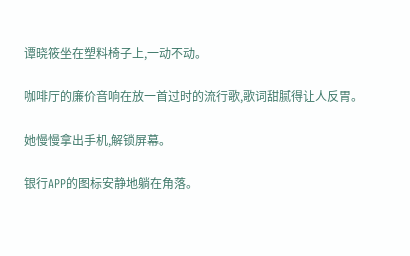谭晓筱坐在塑料椅子上,一动不动。

咖啡厅的廉价音响在放一首过时的流行歌,歌词甜腻得让人反胃。

她慢慢拿出手机,解锁屏幕。

银行APP的图标安静地躺在角落。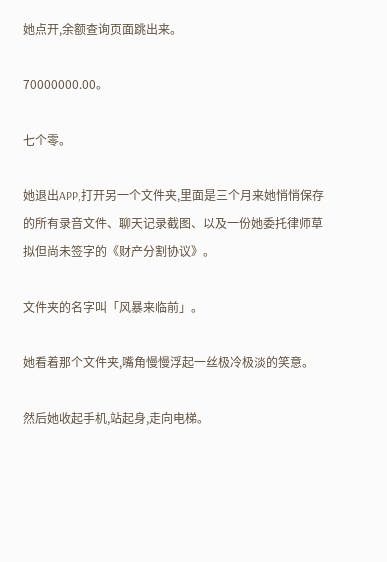她点开,余额查询页面跳出来。

70000000.00。

七个零。

她退出APP,打开另一个文件夹,里面是三个月来她悄悄保存的所有录音文件、聊天记录截图、以及一份她委托律师草拟但尚未签字的《财产分割协议》。

文件夹的名字叫「风暴来临前」。

她看着那个文件夹,嘴角慢慢浮起一丝极冷极淡的笑意。

然后她收起手机,站起身,走向电梯。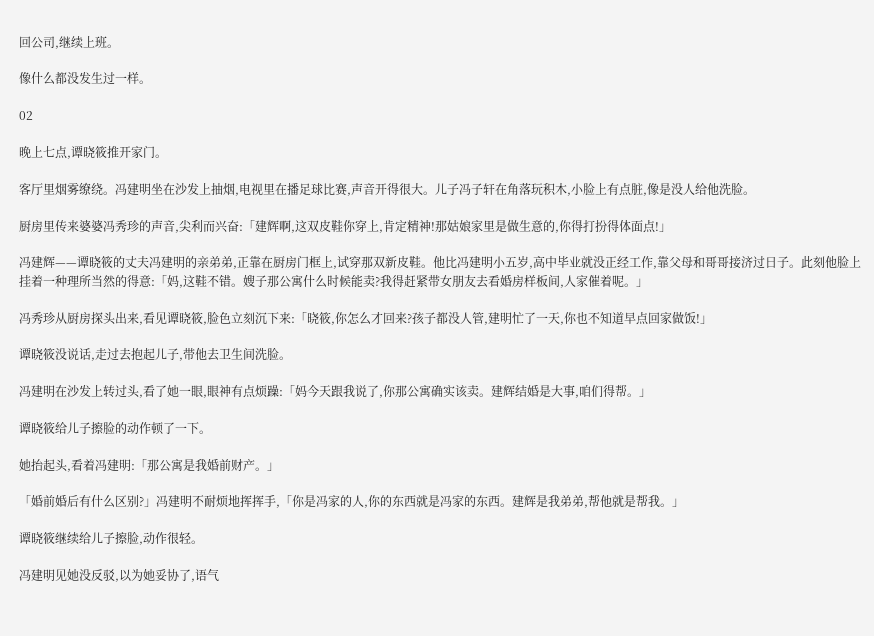回公司,继续上班。

像什么都没发生过一样。

02

晚上七点,谭晓筱推开家门。

客厅里烟雾缭绕。冯建明坐在沙发上抽烟,电视里在播足球比赛,声音开得很大。儿子冯子轩在角落玩积木,小脸上有点脏,像是没人给他洗脸。

厨房里传来婆婆冯秀珍的声音,尖利而兴奋:「建辉啊,这双皮鞋你穿上,肯定精神!那姑娘家里是做生意的,你得打扮得体面点!」

冯建辉——谭晓筱的丈夫冯建明的亲弟弟,正靠在厨房门框上,试穿那双新皮鞋。他比冯建明小五岁,高中毕业就没正经工作,靠父母和哥哥接济过日子。此刻他脸上挂着一种理所当然的得意:「妈,这鞋不错。嫂子那公寓什么时候能卖?我得赶紧带女朋友去看婚房样板间,人家催着呢。」

冯秀珍从厨房探头出来,看见谭晓筱,脸色立刻沉下来:「晓筱,你怎么才回来?孩子都没人管,建明忙了一天,你也不知道早点回家做饭!」

谭晓筱没说话,走过去抱起儿子,带他去卫生间洗脸。

冯建明在沙发上转过头,看了她一眼,眼神有点烦躁:「妈今天跟我说了,你那公寓确实该卖。建辉结婚是大事,咱们得帮。」

谭晓筱给儿子擦脸的动作顿了一下。

她抬起头,看着冯建明:「那公寓是我婚前财产。」

「婚前婚后有什么区别?」冯建明不耐烦地挥挥手,「你是冯家的人,你的东西就是冯家的东西。建辉是我弟弟,帮他就是帮我。」

谭晓筱继续给儿子擦脸,动作很轻。

冯建明见她没反驳,以为她妥协了,语气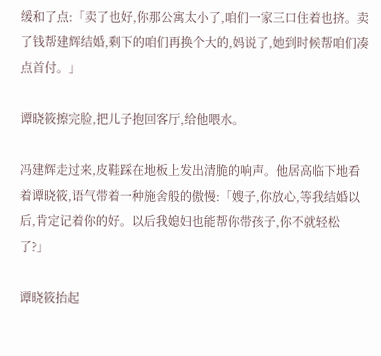缓和了点:「卖了也好,你那公寓太小了,咱们一家三口住着也挤。卖了钱帮建辉结婚,剩下的咱们再换个大的,妈说了,她到时候帮咱们凑点首付。」

谭晓筱擦完脸,把儿子抱回客厅,给他喂水。

冯建辉走过来,皮鞋踩在地板上发出清脆的响声。他居高临下地看着谭晓筱,语气带着一种施舍般的傲慢:「嫂子,你放心,等我结婚以后,肯定记着你的好。以后我媳妇也能帮你带孩子,你不就轻松了?」

谭晓筱抬起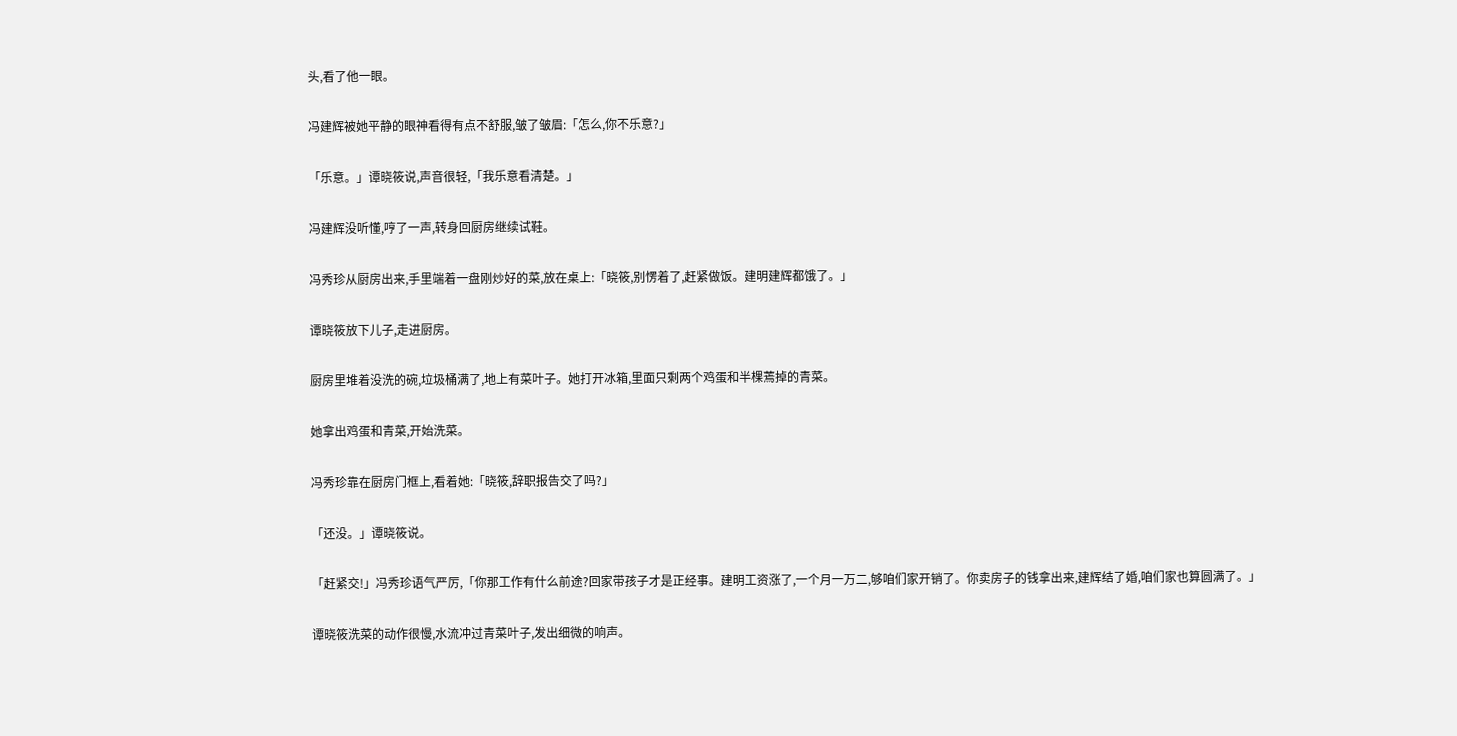头,看了他一眼。

冯建辉被她平静的眼神看得有点不舒服,皱了皱眉:「怎么,你不乐意?」

「乐意。」谭晓筱说,声音很轻,「我乐意看清楚。」

冯建辉没听懂,哼了一声,转身回厨房继续试鞋。

冯秀珍从厨房出来,手里端着一盘刚炒好的菜,放在桌上:「晓筱,别愣着了,赶紧做饭。建明建辉都饿了。」

谭晓筱放下儿子,走进厨房。

厨房里堆着没洗的碗,垃圾桶满了,地上有菜叶子。她打开冰箱,里面只剩两个鸡蛋和半棵蔫掉的青菜。

她拿出鸡蛋和青菜,开始洗菜。

冯秀珍靠在厨房门框上,看着她:「晓筱,辞职报告交了吗?」

「还没。」谭晓筱说。

「赶紧交!」冯秀珍语气严厉,「你那工作有什么前途?回家带孩子才是正经事。建明工资涨了,一个月一万二,够咱们家开销了。你卖房子的钱拿出来,建辉结了婚,咱们家也算圆满了。」

谭晓筱洗菜的动作很慢,水流冲过青菜叶子,发出细微的响声。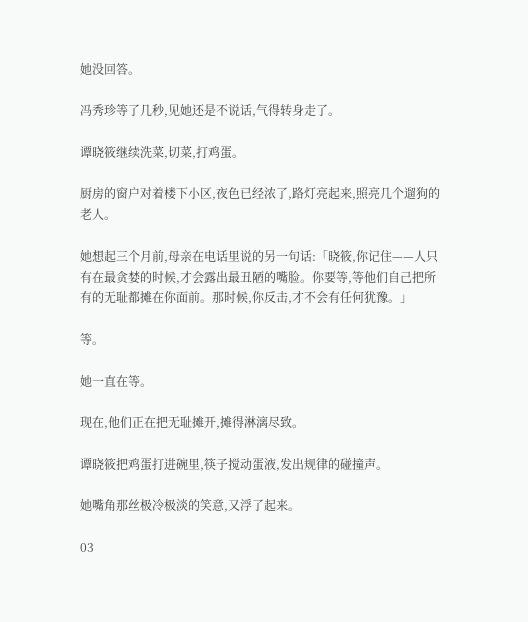她没回答。

冯秀珍等了几秒,见她还是不说话,气得转身走了。

谭晓筱继续洗菜,切菜,打鸡蛋。

厨房的窗户对着楼下小区,夜色已经浓了,路灯亮起来,照亮几个遛狗的老人。

她想起三个月前,母亲在电话里说的另一句话:「晓筱,你记住——人只有在最贪婪的时候,才会露出最丑陋的嘴脸。你要等,等他们自己把所有的无耻都摊在你面前。那时候,你反击,才不会有任何犹豫。」

等。

她一直在等。

现在,他们正在把无耻摊开,摊得淋漓尽致。

谭晓筱把鸡蛋打进碗里,筷子搅动蛋液,发出规律的碰撞声。

她嘴角那丝极冷极淡的笑意,又浮了起来。

03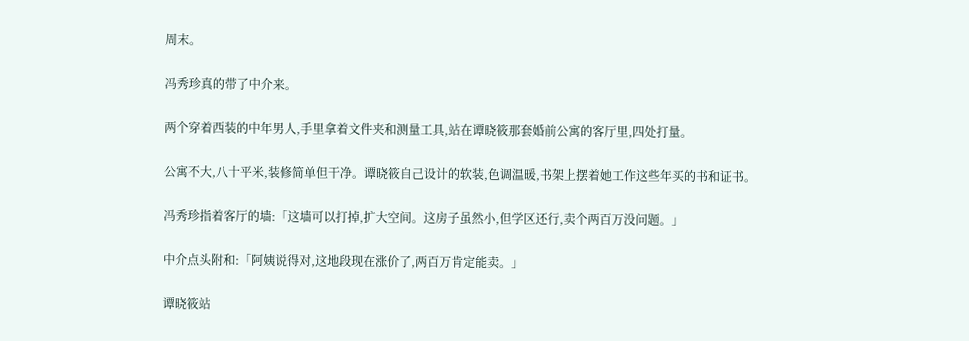周末。

冯秀珍真的带了中介来。

两个穿着西装的中年男人,手里拿着文件夹和测量工具,站在谭晓筱那套婚前公寓的客厅里,四处打量。

公寓不大,八十平米,装修简单但干净。谭晓筱自己设计的软装,色调温暖,书架上摆着她工作这些年买的书和证书。

冯秀珍指着客厅的墙:「这墙可以打掉,扩大空间。这房子虽然小,但学区还行,卖个两百万没问题。」

中介点头附和:「阿姨说得对,这地段现在涨价了,两百万肯定能卖。」

谭晓筱站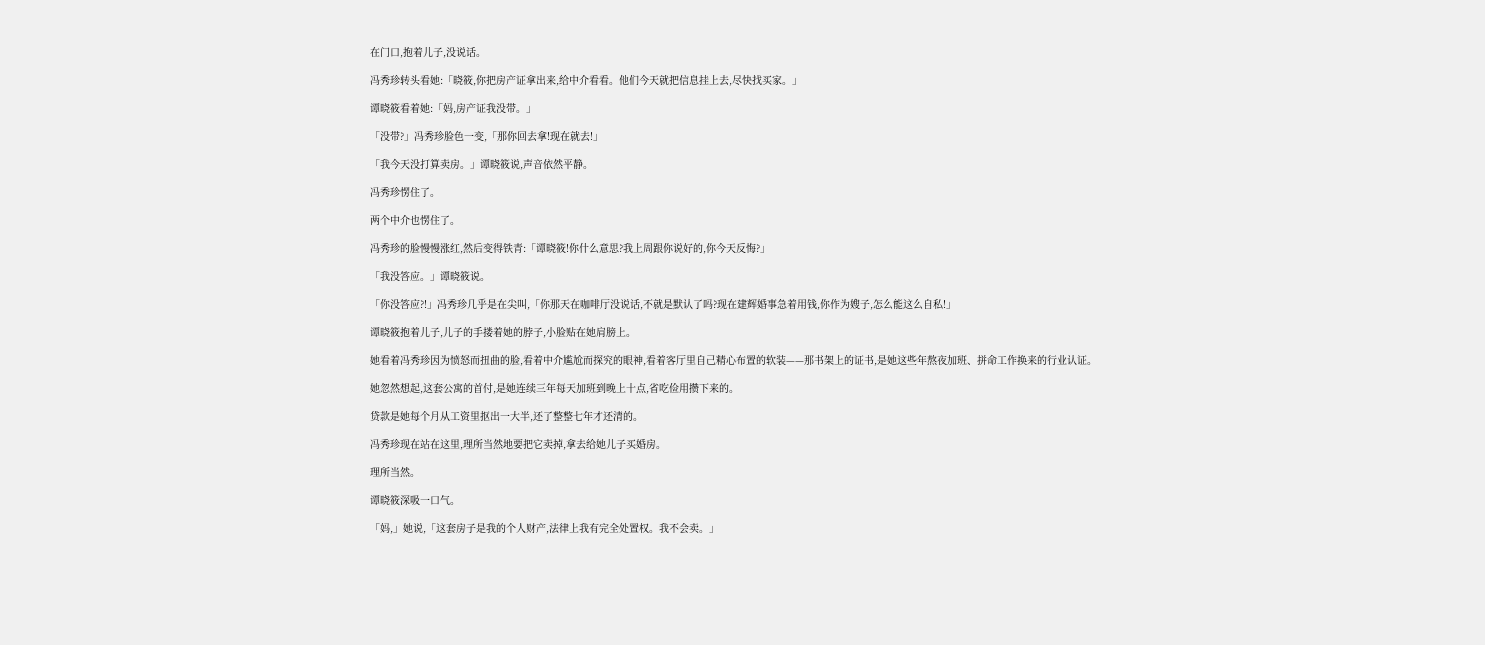在门口,抱着儿子,没说话。

冯秀珍转头看她:「晓筱,你把房产证拿出来,给中介看看。他们今天就把信息挂上去,尽快找买家。」

谭晓筱看着她:「妈,房产证我没带。」

「没带?」冯秀珍脸色一变,「那你回去拿!现在就去!」

「我今天没打算卖房。」谭晓筱说,声音依然平静。

冯秀珍愣住了。

两个中介也愣住了。

冯秀珍的脸慢慢涨红,然后变得铁青:「谭晓筱!你什么意思?我上周跟你说好的,你今天反悔?」

「我没答应。」谭晓筱说。

「你没答应?!」冯秀珍几乎是在尖叫,「你那天在咖啡厅没说话,不就是默认了吗?现在建辉婚事急着用钱,你作为嫂子,怎么能这么自私!」

谭晓筱抱着儿子,儿子的手搂着她的脖子,小脸贴在她肩膀上。

她看着冯秀珍因为愤怒而扭曲的脸,看着中介尴尬而探究的眼神,看着客厅里自己精心布置的软装——那书架上的证书,是她这些年熬夜加班、拼命工作换来的行业认证。

她忽然想起,这套公寓的首付,是她连续三年每天加班到晚上十点,省吃俭用攒下来的。

贷款是她每个月从工资里抠出一大半,还了整整七年才还清的。

冯秀珍现在站在这里,理所当然地要把它卖掉,拿去给她儿子买婚房。

理所当然。

谭晓筱深吸一口气。

「妈,」她说,「这套房子是我的个人财产,法律上我有完全处置权。我不会卖。」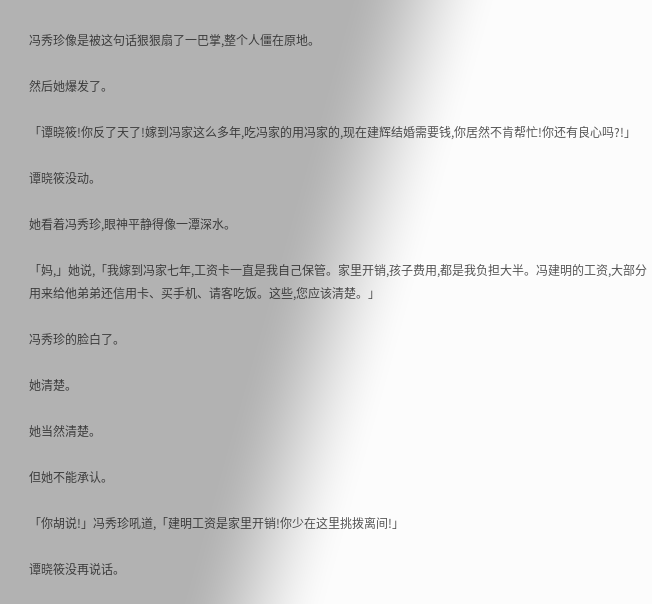冯秀珍像是被这句话狠狠扇了一巴掌,整个人僵在原地。

然后她爆发了。

「谭晓筱!你反了天了!嫁到冯家这么多年,吃冯家的用冯家的,现在建辉结婚需要钱,你居然不肯帮忙!你还有良心吗?!」

谭晓筱没动。

她看着冯秀珍,眼神平静得像一潭深水。

「妈,」她说,「我嫁到冯家七年,工资卡一直是我自己保管。家里开销,孩子费用,都是我负担大半。冯建明的工资,大部分用来给他弟弟还信用卡、买手机、请客吃饭。这些,您应该清楚。」

冯秀珍的脸白了。

她清楚。

她当然清楚。

但她不能承认。

「你胡说!」冯秀珍吼道,「建明工资是家里开销!你少在这里挑拨离间!」

谭晓筱没再说话。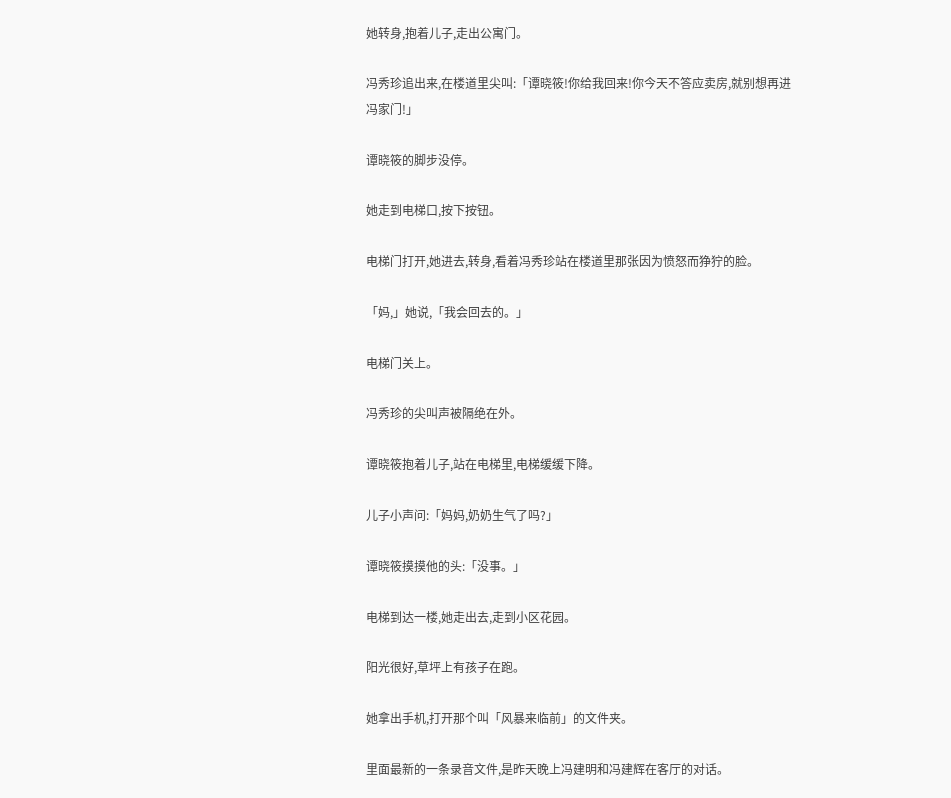她转身,抱着儿子,走出公寓门。

冯秀珍追出来,在楼道里尖叫:「谭晓筱!你给我回来!你今天不答应卖房,就别想再进冯家门!」

谭晓筱的脚步没停。

她走到电梯口,按下按钮。

电梯门打开,她进去,转身,看着冯秀珍站在楼道里那张因为愤怒而狰狞的脸。

「妈,」她说,「我会回去的。」

电梯门关上。

冯秀珍的尖叫声被隔绝在外。

谭晓筱抱着儿子,站在电梯里,电梯缓缓下降。

儿子小声问:「妈妈,奶奶生气了吗?」

谭晓筱摸摸他的头:「没事。」

电梯到达一楼,她走出去,走到小区花园。

阳光很好,草坪上有孩子在跑。

她拿出手机,打开那个叫「风暴来临前」的文件夹。

里面最新的一条录音文件,是昨天晚上冯建明和冯建辉在客厅的对话。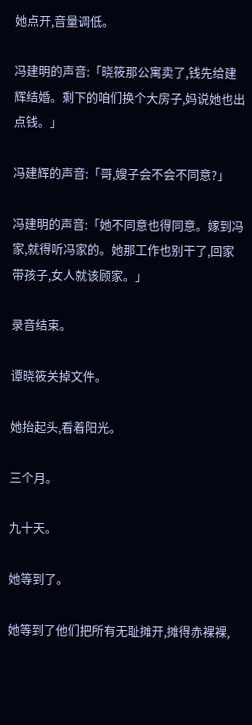她点开,音量调低。

冯建明的声音:「晓筱那公寓卖了,钱先给建辉结婚。剩下的咱们换个大房子,妈说她也出点钱。」

冯建辉的声音:「哥,嫂子会不会不同意?」

冯建明的声音:「她不同意也得同意。嫁到冯家,就得听冯家的。她那工作也别干了,回家带孩子,女人就该顾家。」

录音结束。

谭晓筱关掉文件。

她抬起头,看着阳光。

三个月。

九十天。

她等到了。

她等到了他们把所有无耻摊开,摊得赤裸裸,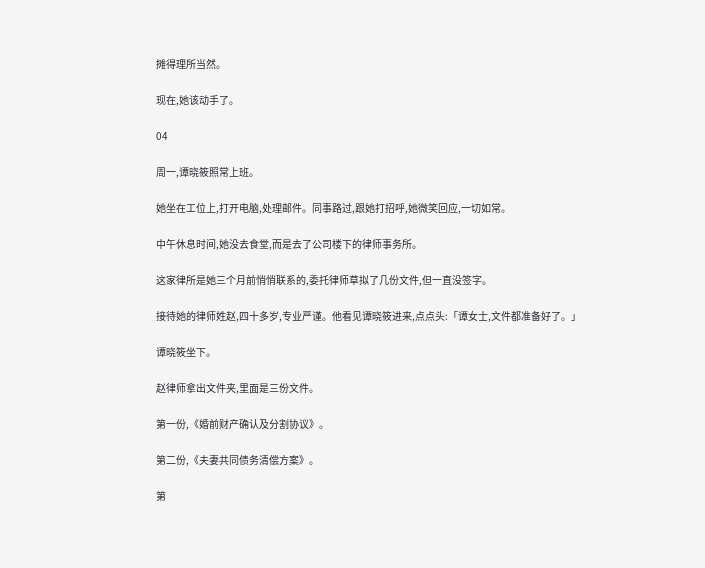摊得理所当然。

现在,她该动手了。

04

周一,谭晓筱照常上班。

她坐在工位上,打开电脑,处理邮件。同事路过,跟她打招呼,她微笑回应,一切如常。

中午休息时间,她没去食堂,而是去了公司楼下的律师事务所。

这家律所是她三个月前悄悄联系的,委托律师草拟了几份文件,但一直没签字。

接待她的律师姓赵,四十多岁,专业严谨。他看见谭晓筱进来,点点头:「谭女士,文件都准备好了。」

谭晓筱坐下。

赵律师拿出文件夹,里面是三份文件。

第一份,《婚前财产确认及分割协议》。

第二份,《夫妻共同债务清偿方案》。

第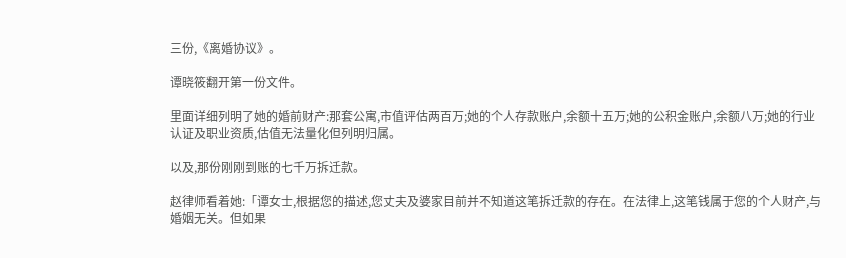三份,《离婚协议》。

谭晓筱翻开第一份文件。

里面详细列明了她的婚前财产:那套公寓,市值评估两百万;她的个人存款账户,余额十五万;她的公积金账户,余额八万;她的行业认证及职业资质,估值无法量化但列明归属。

以及,那份刚刚到账的七千万拆迁款。

赵律师看着她:「谭女士,根据您的描述,您丈夫及婆家目前并不知道这笔拆迁款的存在。在法律上,这笔钱属于您的个人财产,与婚姻无关。但如果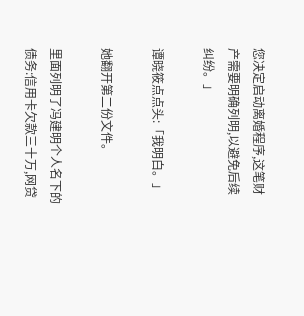您决定启动离婚程序,这笔财产需要明确列明,以避免后续纠纷。」

谭晓筱点点头:「我明白。」

她翻开第二份文件。

里面列明了冯建明个人名下的债务:信用卡欠款三十万,网贷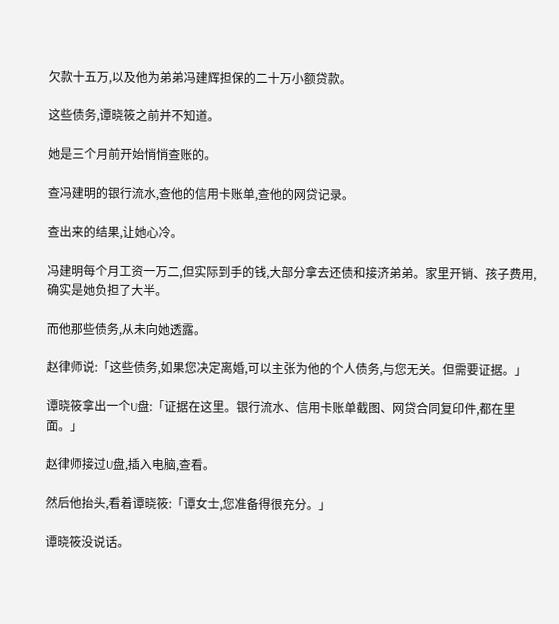欠款十五万,以及他为弟弟冯建辉担保的二十万小额贷款。

这些债务,谭晓筱之前并不知道。

她是三个月前开始悄悄查账的。

查冯建明的银行流水,查他的信用卡账单,查他的网贷记录。

查出来的结果,让她心冷。

冯建明每个月工资一万二,但实际到手的钱,大部分拿去还债和接济弟弟。家里开销、孩子费用,确实是她负担了大半。

而他那些债务,从未向她透露。

赵律师说:「这些债务,如果您决定离婚,可以主张为他的个人债务,与您无关。但需要证据。」

谭晓筱拿出一个U盘:「证据在这里。银行流水、信用卡账单截图、网贷合同复印件,都在里面。」

赵律师接过U盘,插入电脑,查看。

然后他抬头,看着谭晓筱:「谭女士,您准备得很充分。」

谭晓筱没说话。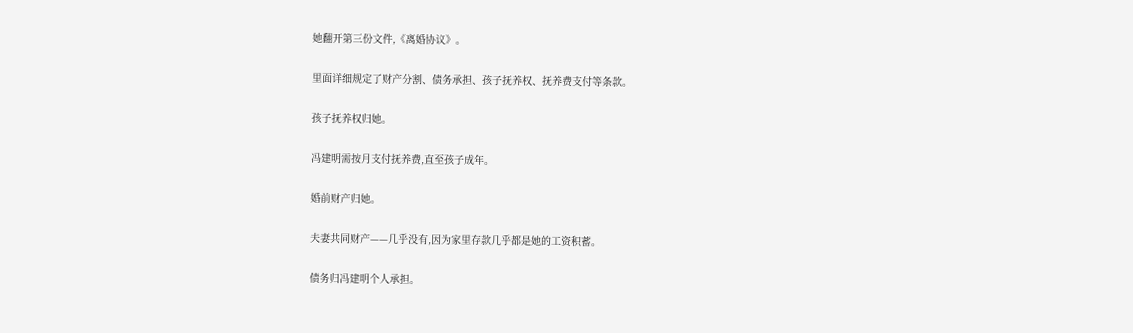她翻开第三份文件,《离婚协议》。

里面详细规定了财产分割、债务承担、孩子抚养权、抚养费支付等条款。

孩子抚养权归她。

冯建明需按月支付抚养费,直至孩子成年。

婚前财产归她。

夫妻共同财产——几乎没有,因为家里存款几乎都是她的工资积蓄。

债务归冯建明个人承担。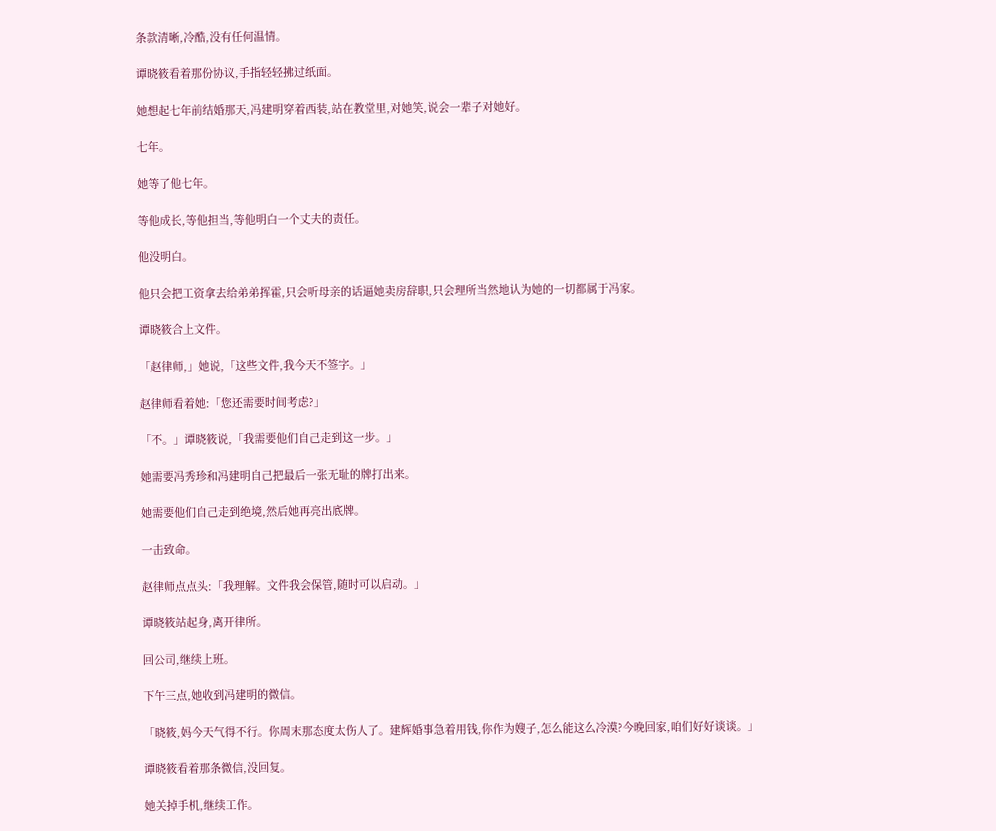条款清晰,冷酷,没有任何温情。

谭晓筱看着那份协议,手指轻轻拂过纸面。

她想起七年前结婚那天,冯建明穿着西装,站在教堂里,对她笑,说会一辈子对她好。

七年。

她等了他七年。

等他成长,等他担当,等他明白一个丈夫的责任。

他没明白。

他只会把工资拿去给弟弟挥霍,只会听母亲的话逼她卖房辞职,只会理所当然地认为她的一切都属于冯家。

谭晓筱合上文件。

「赵律师,」她说,「这些文件,我今天不签字。」

赵律师看着她:「您还需要时间考虑?」

「不。」谭晓筱说,「我需要他们自己走到这一步。」

她需要冯秀珍和冯建明自己把最后一张无耻的牌打出来。

她需要他们自己走到绝境,然后她再亮出底牌。

一击致命。

赵律师点点头:「我理解。文件我会保管,随时可以启动。」

谭晓筱站起身,离开律所。

回公司,继续上班。

下午三点,她收到冯建明的微信。

「晓筱,妈今天气得不行。你周末那态度太伤人了。建辉婚事急着用钱,你作为嫂子,怎么能这么冷漠?今晚回家,咱们好好谈谈。」

谭晓筱看着那条微信,没回复。

她关掉手机,继续工作。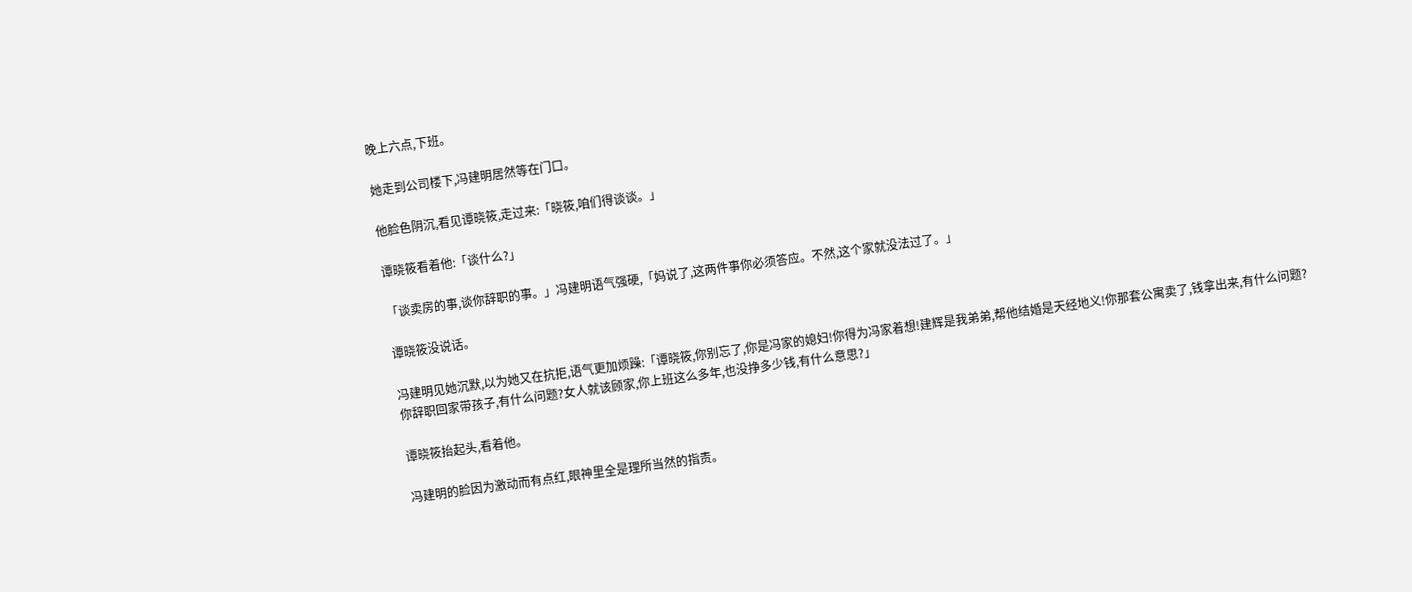晚上六点,下班。

她走到公司楼下,冯建明居然等在门口。

他脸色阴沉,看见谭晓筱,走过来:「晓筱,咱们得谈谈。」

谭晓筱看着他:「谈什么?」

「谈卖房的事,谈你辞职的事。」冯建明语气强硬,「妈说了,这两件事你必须答应。不然,这个家就没法过了。」

谭晓筱没说话。

冯建明见她沉默,以为她又在抗拒,语气更加烦躁:「谭晓筱,你别忘了,你是冯家的媳妇!你得为冯家着想!建辉是我弟弟,帮他结婚是天经地义!你那套公寓卖了,钱拿出来,有什么问题?你辞职回家带孩子,有什么问题?女人就该顾家,你上班这么多年,也没挣多少钱,有什么意思?」

谭晓筱抬起头,看着他。

冯建明的脸因为激动而有点红,眼神里全是理所当然的指责。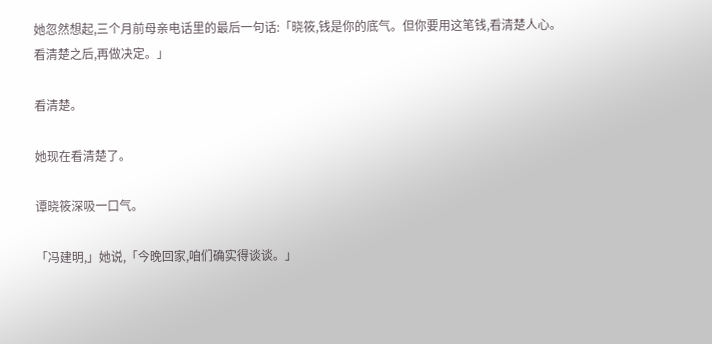她忽然想起,三个月前母亲电话里的最后一句话:「晓筱,钱是你的底气。但你要用这笔钱,看清楚人心。看清楚之后,再做决定。」

看清楚。

她现在看清楚了。

谭晓筱深吸一口气。

「冯建明,」她说,「今晚回家,咱们确实得谈谈。」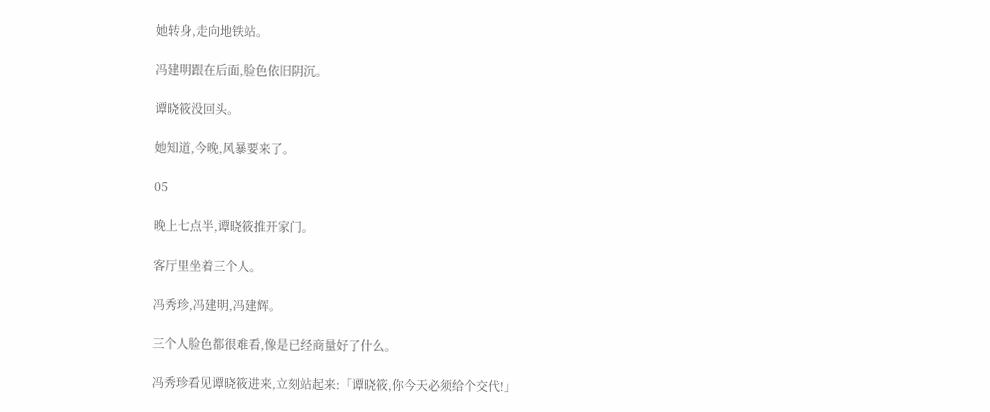她转身,走向地铁站。

冯建明跟在后面,脸色依旧阴沉。

谭晓筱没回头。

她知道,今晚,风暴要来了。

05

晚上七点半,谭晓筱推开家门。

客厅里坐着三个人。

冯秀珍,冯建明,冯建辉。

三个人脸色都很难看,像是已经商量好了什么。

冯秀珍看见谭晓筱进来,立刻站起来:「谭晓筱,你今天必须给个交代!」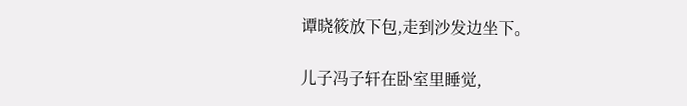谭晓筱放下包,走到沙发边坐下。

儿子冯子轩在卧室里睡觉,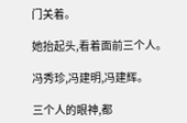门关着。

她抬起头,看着面前三个人。

冯秀珍,冯建明,冯建辉。

三个人的眼神,都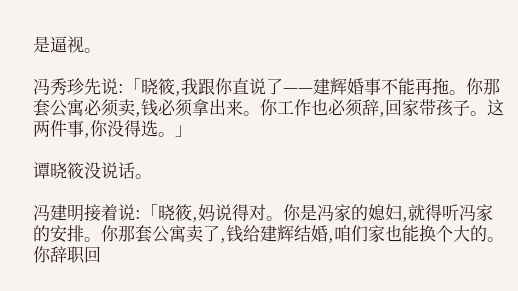是逼视。

冯秀珍先说:「晓筱,我跟你直说了——建辉婚事不能再拖。你那套公寓必须卖,钱必须拿出来。你工作也必须辞,回家带孩子。这两件事,你没得选。」

谭晓筱没说话。

冯建明接着说:「晓筱,妈说得对。你是冯家的媳妇,就得听冯家的安排。你那套公寓卖了,钱给建辉结婚,咱们家也能换个大的。你辞职回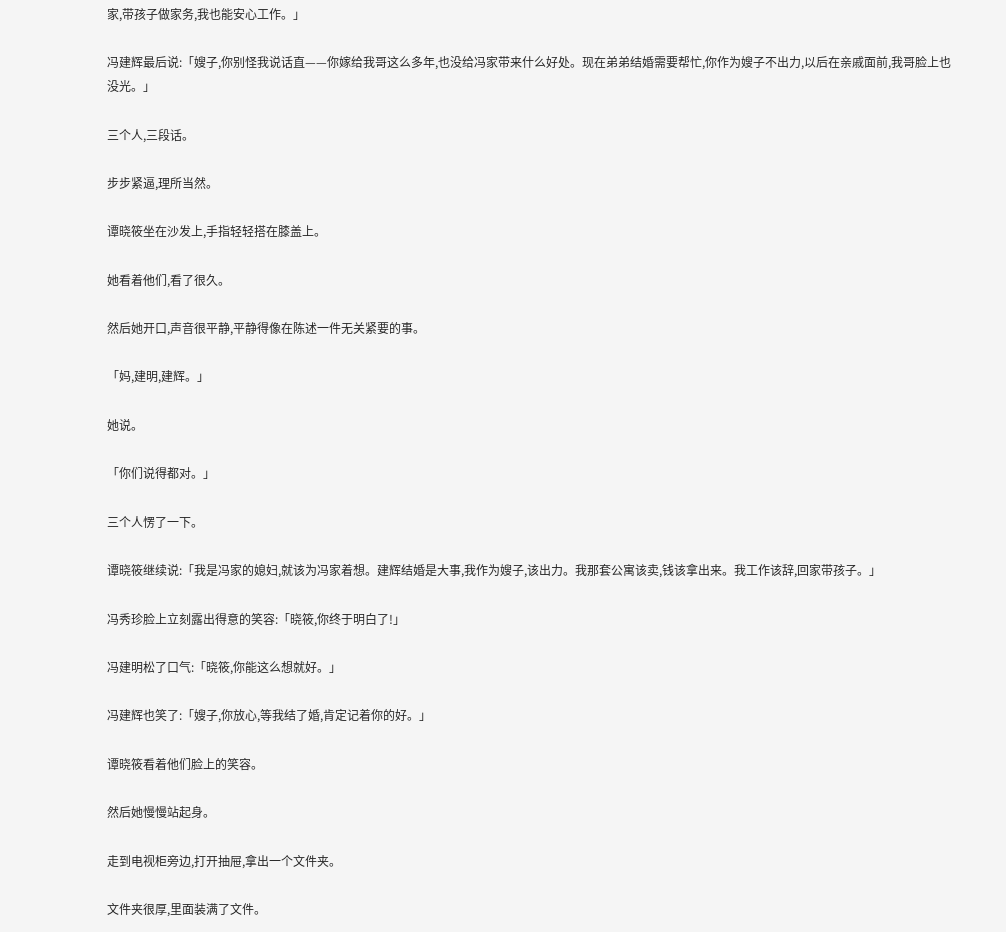家,带孩子做家务,我也能安心工作。」

冯建辉最后说:「嫂子,你别怪我说话直——你嫁给我哥这么多年,也没给冯家带来什么好处。现在弟弟结婚需要帮忙,你作为嫂子不出力,以后在亲戚面前,我哥脸上也没光。」

三个人,三段话。

步步紧逼,理所当然。

谭晓筱坐在沙发上,手指轻轻搭在膝盖上。

她看着他们,看了很久。

然后她开口,声音很平静,平静得像在陈述一件无关紧要的事。

「妈,建明,建辉。」

她说。

「你们说得都对。」

三个人愣了一下。

谭晓筱继续说:「我是冯家的媳妇,就该为冯家着想。建辉结婚是大事,我作为嫂子,该出力。我那套公寓该卖,钱该拿出来。我工作该辞,回家带孩子。」

冯秀珍脸上立刻露出得意的笑容:「晓筱,你终于明白了!」

冯建明松了口气:「晓筱,你能这么想就好。」

冯建辉也笑了:「嫂子,你放心,等我结了婚,肯定记着你的好。」

谭晓筱看着他们脸上的笑容。

然后她慢慢站起身。

走到电视柜旁边,打开抽屉,拿出一个文件夹。

文件夹很厚,里面装满了文件。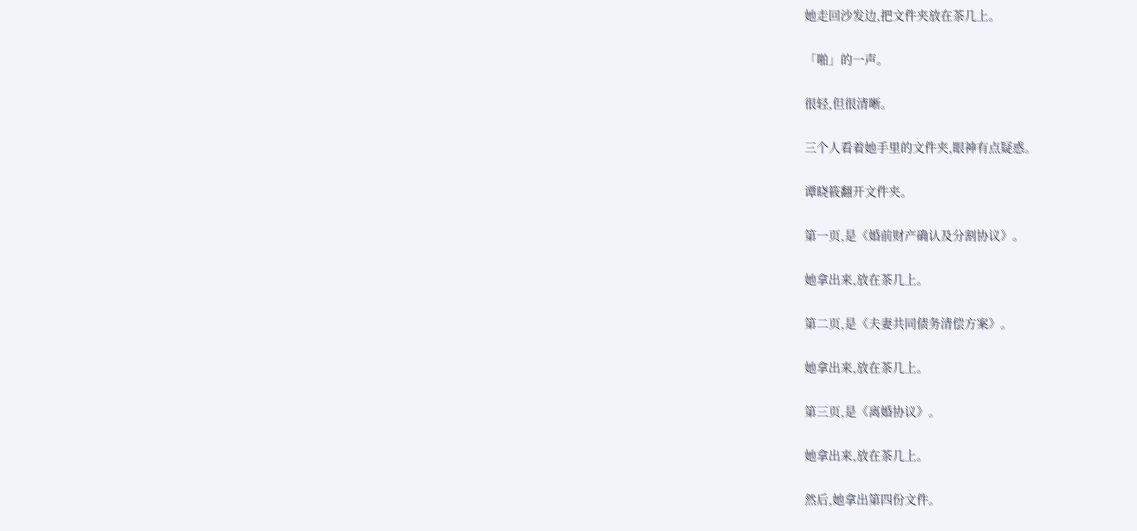她走回沙发边,把文件夹放在茶几上。

「啪」的一声。

很轻,但很清晰。

三个人看着她手里的文件夹,眼神有点疑惑。

谭晓筱翻开文件夹。

第一页,是《婚前财产确认及分割协议》。

她拿出来,放在茶几上。

第二页,是《夫妻共同债务清偿方案》。

她拿出来,放在茶几上。

第三页,是《离婚协议》。

她拿出来,放在茶几上。

然后,她拿出第四份文件。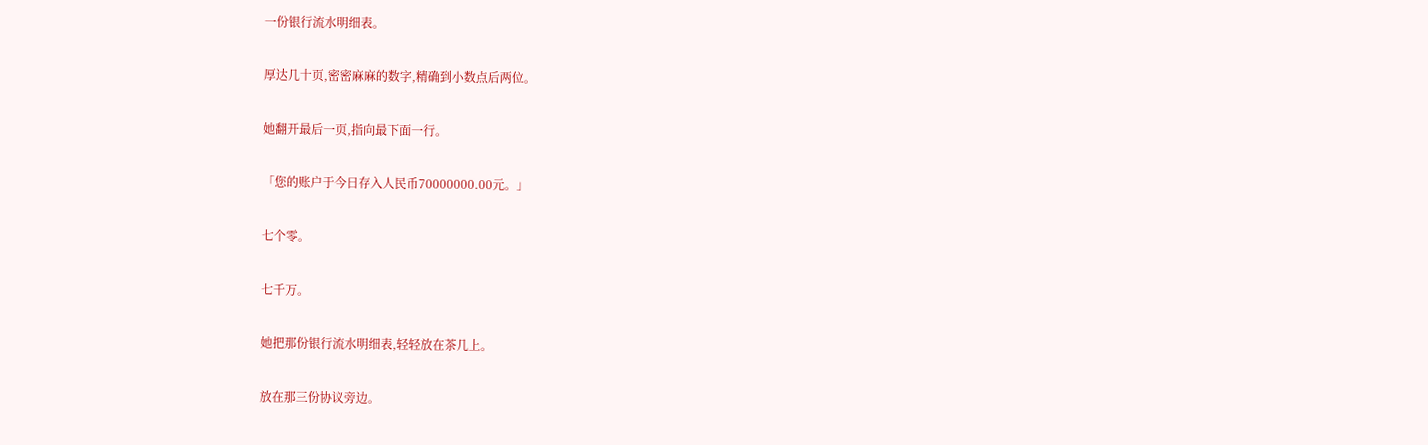一份银行流水明细表。

厚达几十页,密密麻麻的数字,精确到小数点后两位。

她翻开最后一页,指向最下面一行。

「您的账户于今日存入人民币70000000.00元。」

七个零。

七千万。

她把那份银行流水明细表,轻轻放在茶几上。

放在那三份协议旁边。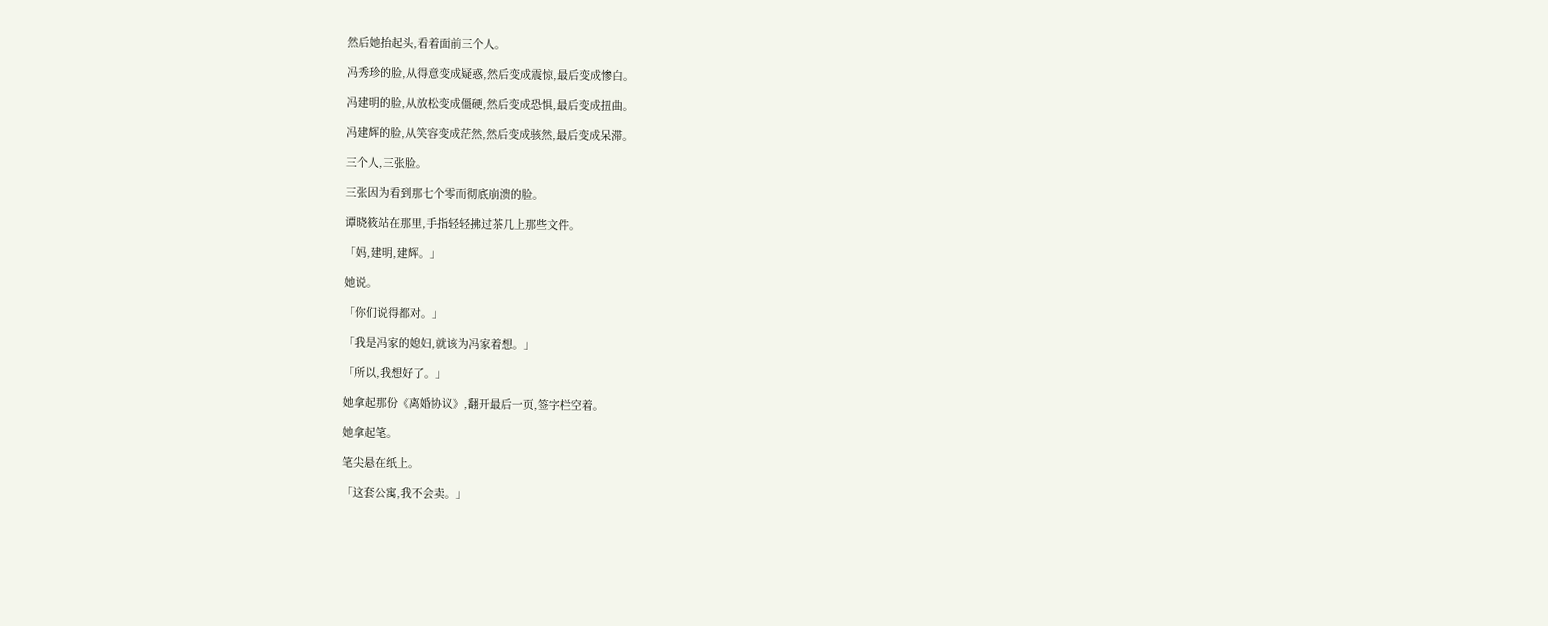然后她抬起头,看着面前三个人。

冯秀珍的脸,从得意变成疑惑,然后变成震惊,最后变成惨白。

冯建明的脸,从放松变成僵硬,然后变成恐惧,最后变成扭曲。

冯建辉的脸,从笑容变成茫然,然后变成骇然,最后变成呆滞。

三个人,三张脸。

三张因为看到那七个零而彻底崩溃的脸。

谭晓筱站在那里,手指轻轻拂过茶几上那些文件。

「妈,建明,建辉。」

她说。

「你们说得都对。」

「我是冯家的媳妇,就该为冯家着想。」

「所以,我想好了。」

她拿起那份《离婚协议》,翻开最后一页,签字栏空着。

她拿起笔。

笔尖悬在纸上。

「这套公寓,我不会卖。」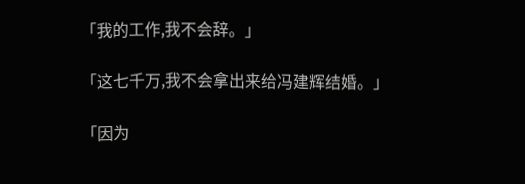「我的工作,我不会辞。」

「这七千万,我不会拿出来给冯建辉结婚。」

「因为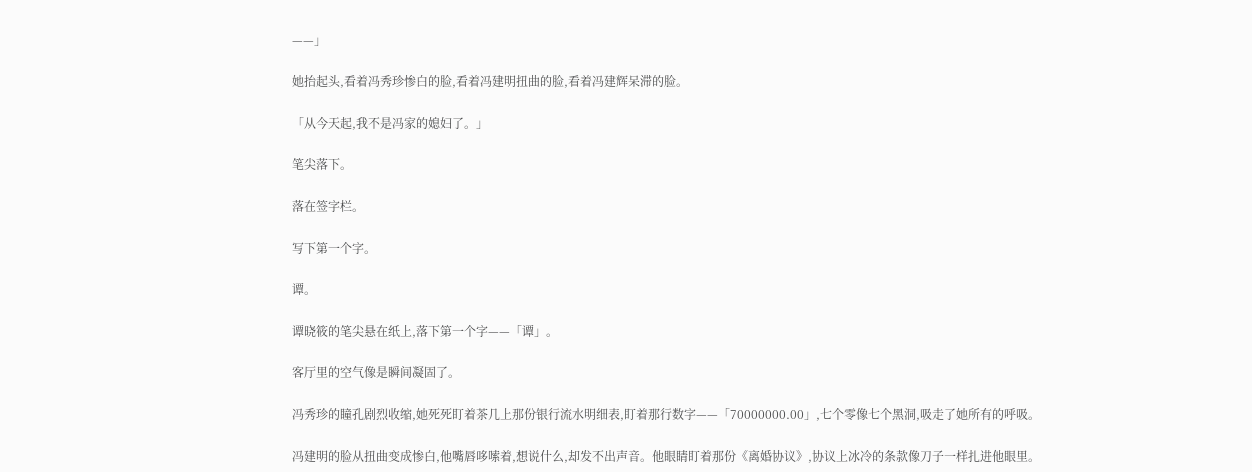——」

她抬起头,看着冯秀珍惨白的脸,看着冯建明扭曲的脸,看着冯建辉呆滞的脸。

「从今天起,我不是冯家的媳妇了。」

笔尖落下。

落在签字栏。

写下第一个字。

谭。

谭晓筱的笔尖悬在纸上,落下第一个字——「谭」。

客厅里的空气像是瞬间凝固了。

冯秀珍的瞳孔剧烈收缩,她死死盯着茶几上那份银行流水明细表,盯着那行数字——「70000000.00」,七个零像七个黑洞,吸走了她所有的呼吸。

冯建明的脸从扭曲变成惨白,他嘴唇哆嗦着,想说什么,却发不出声音。他眼睛盯着那份《离婚协议》,协议上冰冷的条款像刀子一样扎进他眼里。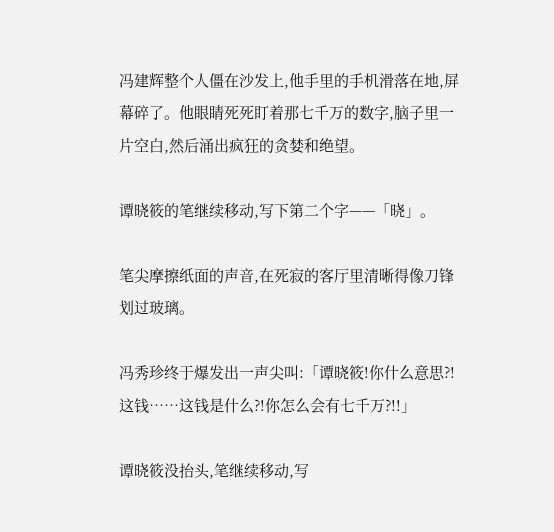冯建辉整个人僵在沙发上,他手里的手机滑落在地,屏幕碎了。他眼睛死死盯着那七千万的数字,脑子里一片空白,然后涌出疯狂的贪婪和绝望。

谭晓筱的笔继续移动,写下第二个字——「晓」。

笔尖摩擦纸面的声音,在死寂的客厅里清晰得像刀锋划过玻璃。

冯秀珍终于爆发出一声尖叫:「谭晓筱!你什么意思?!这钱……这钱是什么?!你怎么会有七千万?!!」

谭晓筱没抬头,笔继续移动,写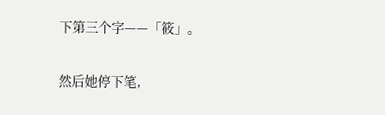下第三个字——「筱」。

然后她停下笔,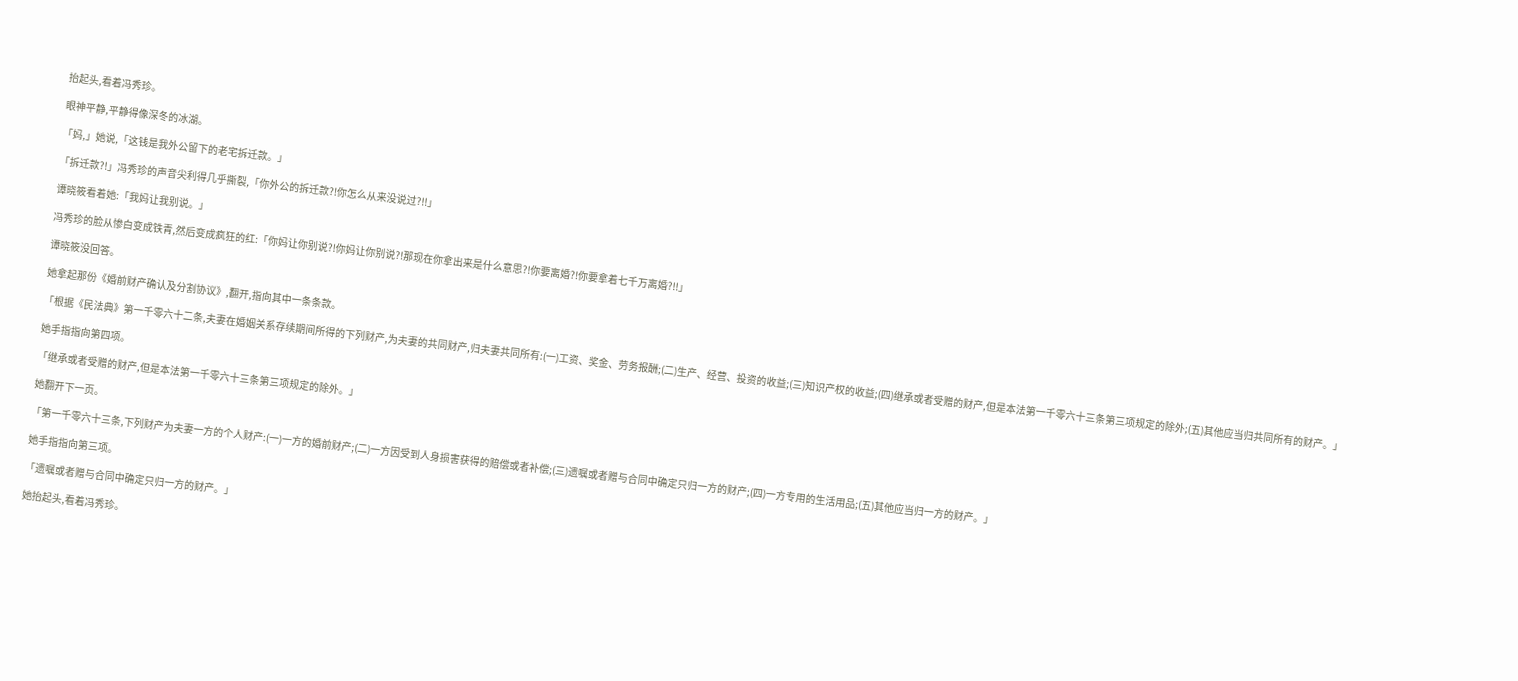抬起头,看着冯秀珍。

眼神平静,平静得像深冬的冰湖。

「妈,」她说,「这钱是我外公留下的老宅拆迁款。」

「拆迁款?!」冯秀珍的声音尖利得几乎撕裂,「你外公的拆迁款?!你怎么从来没说过?!!」

谭晓筱看着她:「我妈让我别说。」

冯秀珍的脸从惨白变成铁青,然后变成疯狂的红:「你妈让你别说?!你妈让你别说?!那现在你拿出来是什么意思?!你要离婚?!你要拿着七千万离婚?!!」

谭晓筱没回答。

她拿起那份《婚前财产确认及分割协议》,翻开,指向其中一条条款。

「根据《民法典》第一千零六十二条,夫妻在婚姻关系存续期间所得的下列财产,为夫妻的共同财产,归夫妻共同所有:(一)工资、奖金、劳务报酬;(二)生产、经营、投资的收益;(三)知识产权的收益;(四)继承或者受赠的财产,但是本法第一千零六十三条第三项规定的除外;(五)其他应当归共同所有的财产。」

她手指指向第四项。

「继承或者受赠的财产,但是本法第一千零六十三条第三项规定的除外。」

她翻开下一页。

「第一千零六十三条,下列财产为夫妻一方的个人财产:(一)一方的婚前财产;(二)一方因受到人身损害获得的赔偿或者补偿;(三)遗嘱或者赠与合同中确定只归一方的财产;(四)一方专用的生活用品;(五)其他应当归一方的财产。」

她手指指向第三项。

「遗嘱或者赠与合同中确定只归一方的财产。」

她抬起头,看着冯秀珍。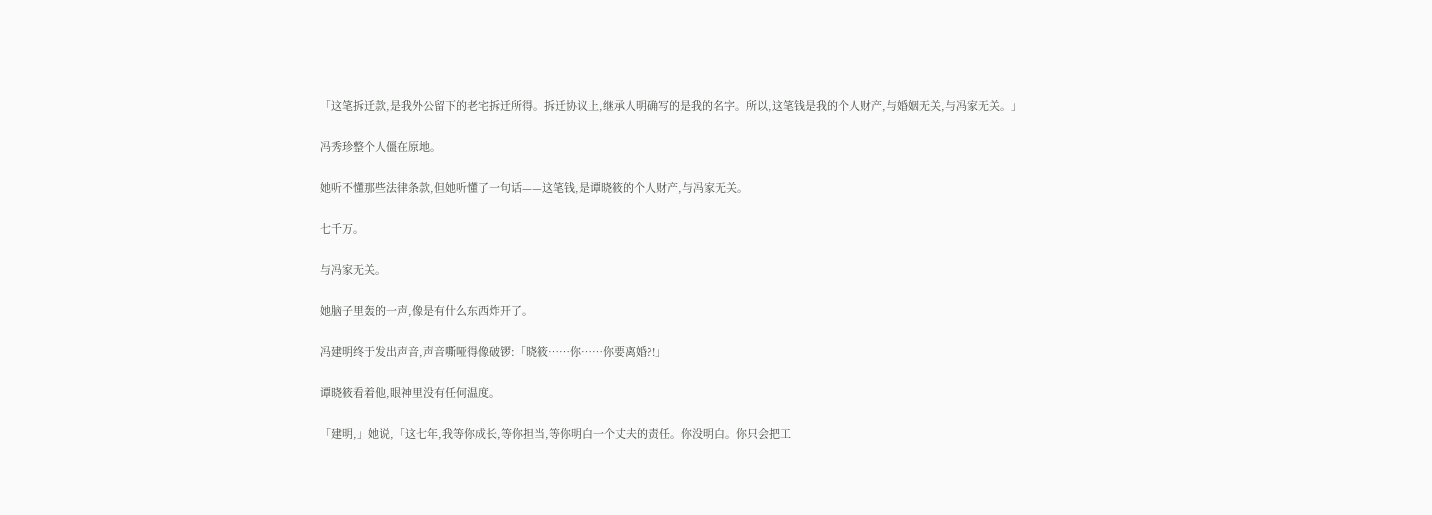「这笔拆迁款,是我外公留下的老宅拆迁所得。拆迁协议上,继承人明确写的是我的名字。所以,这笔钱是我的个人财产,与婚姻无关,与冯家无关。」

冯秀珍整个人僵在原地。

她听不懂那些法律条款,但她听懂了一句话——这笔钱,是谭晓筱的个人财产,与冯家无关。

七千万。

与冯家无关。

她脑子里轰的一声,像是有什么东西炸开了。

冯建明终于发出声音,声音嘶哑得像破锣:「晓筱……你……你要离婚?!」

谭晓筱看着他,眼神里没有任何温度。

「建明,」她说,「这七年,我等你成长,等你担当,等你明白一个丈夫的责任。你没明白。你只会把工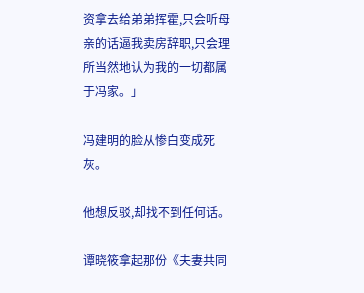资拿去给弟弟挥霍,只会听母亲的话逼我卖房辞职,只会理所当然地认为我的一切都属于冯家。」

冯建明的脸从惨白变成死灰。

他想反驳,却找不到任何话。

谭晓筱拿起那份《夫妻共同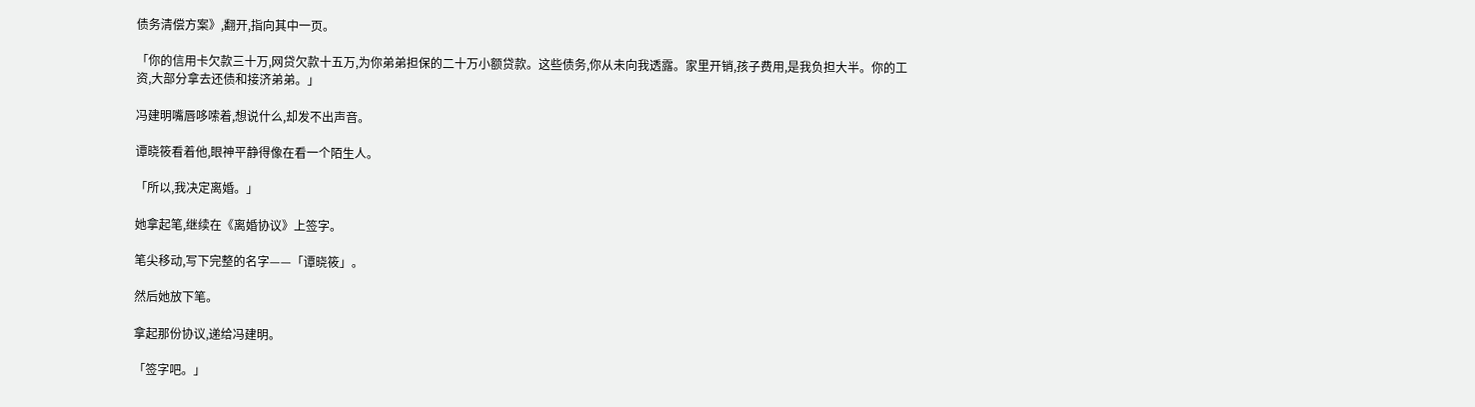债务清偿方案》,翻开,指向其中一页。

「你的信用卡欠款三十万,网贷欠款十五万,为你弟弟担保的二十万小额贷款。这些债务,你从未向我透露。家里开销,孩子费用,是我负担大半。你的工资,大部分拿去还债和接济弟弟。」

冯建明嘴唇哆嗦着,想说什么,却发不出声音。

谭晓筱看着他,眼神平静得像在看一个陌生人。

「所以,我决定离婚。」

她拿起笔,继续在《离婚协议》上签字。

笔尖移动,写下完整的名字——「谭晓筱」。

然后她放下笔。

拿起那份协议,递给冯建明。

「签字吧。」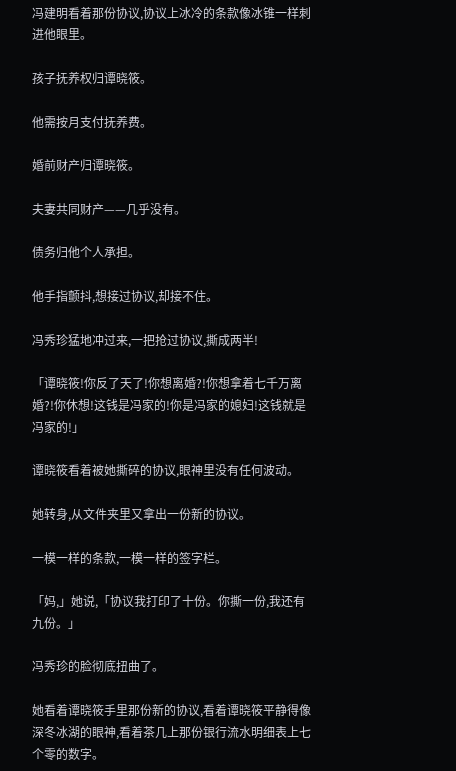冯建明看着那份协议,协议上冰冷的条款像冰锥一样刺进他眼里。

孩子抚养权归谭晓筱。

他需按月支付抚养费。

婚前财产归谭晓筱。

夫妻共同财产——几乎没有。

债务归他个人承担。

他手指颤抖,想接过协议,却接不住。

冯秀珍猛地冲过来,一把抢过协议,撕成两半!

「谭晓筱!你反了天了!你想离婚?!你想拿着七千万离婚?!你休想!这钱是冯家的!你是冯家的媳妇!这钱就是冯家的!」

谭晓筱看着被她撕碎的协议,眼神里没有任何波动。

她转身,从文件夹里又拿出一份新的协议。

一模一样的条款,一模一样的签字栏。

「妈,」她说,「协议我打印了十份。你撕一份,我还有九份。」

冯秀珍的脸彻底扭曲了。

她看着谭晓筱手里那份新的协议,看着谭晓筱平静得像深冬冰湖的眼神,看着茶几上那份银行流水明细表上七个零的数字。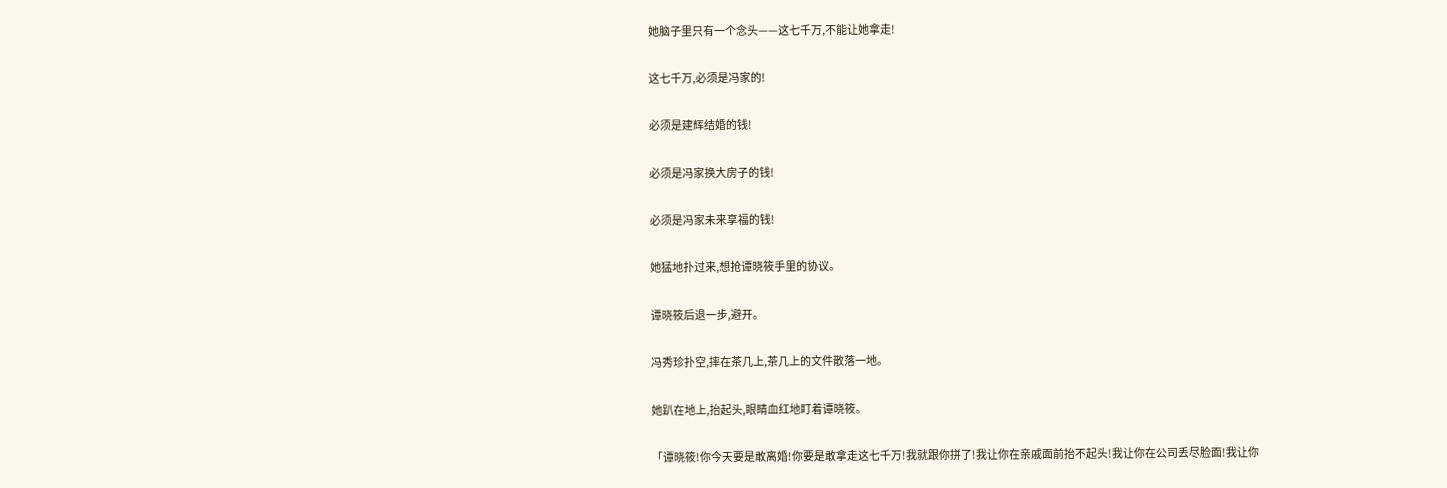她脑子里只有一个念头——这七千万,不能让她拿走!

这七千万,必须是冯家的!

必须是建辉结婚的钱!

必须是冯家换大房子的钱!

必须是冯家未来享福的钱!

她猛地扑过来,想抢谭晓筱手里的协议。

谭晓筱后退一步,避开。

冯秀珍扑空,摔在茶几上,茶几上的文件散落一地。

她趴在地上,抬起头,眼睛血红地盯着谭晓筱。

「谭晓筱!你今天要是敢离婚!你要是敢拿走这七千万!我就跟你拼了!我让你在亲戚面前抬不起头!我让你在公司丢尽脸面!我让你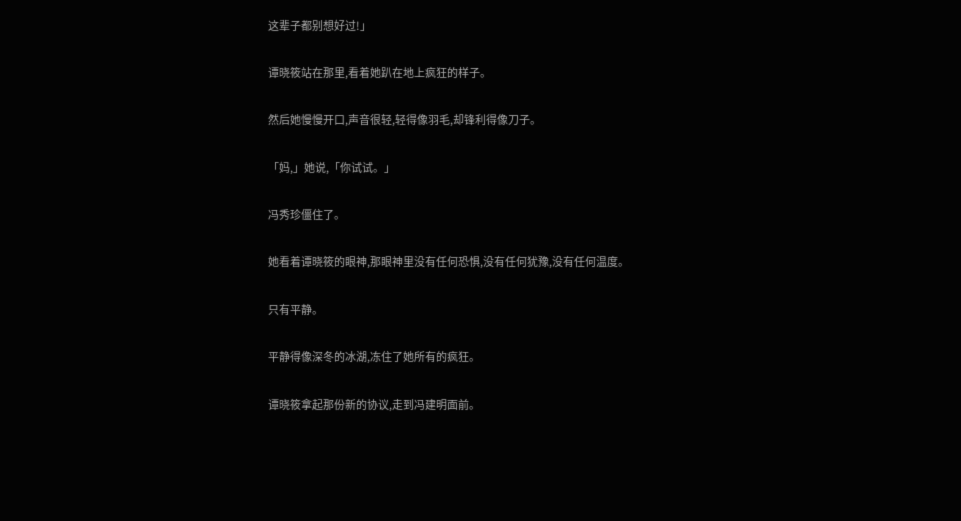这辈子都别想好过!」

谭晓筱站在那里,看着她趴在地上疯狂的样子。

然后她慢慢开口,声音很轻,轻得像羽毛,却锋利得像刀子。

「妈,」她说,「你试试。」

冯秀珍僵住了。

她看着谭晓筱的眼神,那眼神里没有任何恐惧,没有任何犹豫,没有任何温度。

只有平静。

平静得像深冬的冰湖,冻住了她所有的疯狂。

谭晓筱拿起那份新的协议,走到冯建明面前。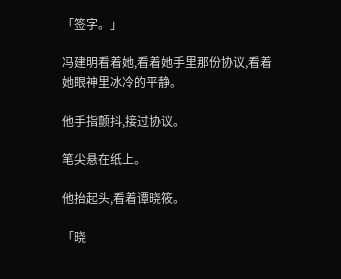「签字。」

冯建明看着她,看着她手里那份协议,看着她眼神里冰冷的平静。

他手指颤抖,接过协议。

笔尖悬在纸上。

他抬起头,看着谭晓筱。

「晓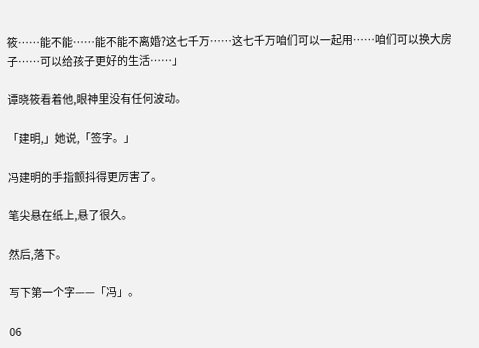筱……能不能……能不能不离婚?这七千万……这七千万咱们可以一起用……咱们可以换大房子……可以给孩子更好的生活……」

谭晓筱看着他,眼神里没有任何波动。

「建明,」她说,「签字。」

冯建明的手指颤抖得更厉害了。

笔尖悬在纸上,悬了很久。

然后,落下。

写下第一个字——「冯」。

06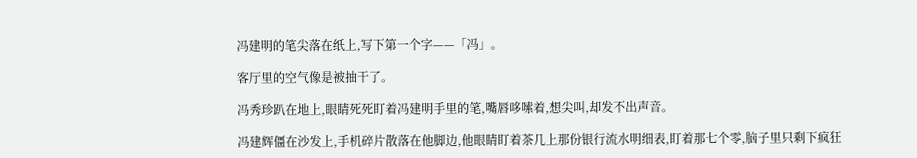冯建明的笔尖落在纸上,写下第一个字——「冯」。

客厅里的空气像是被抽干了。

冯秀珍趴在地上,眼睛死死盯着冯建明手里的笔,嘴唇哆嗦着,想尖叫,却发不出声音。

冯建辉僵在沙发上,手机碎片散落在他脚边,他眼睛盯着茶几上那份银行流水明细表,盯着那七个零,脑子里只剩下疯狂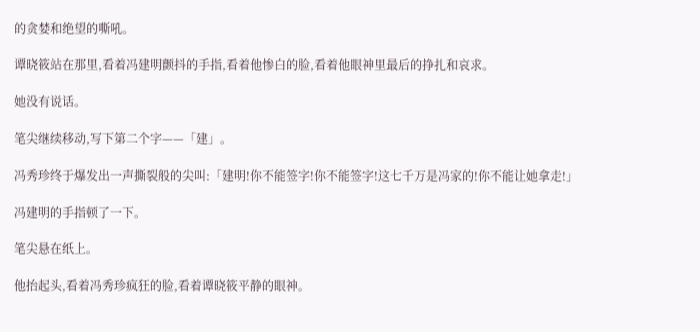的贪婪和绝望的嘶吼。

谭晓筱站在那里,看着冯建明颤抖的手指,看着他惨白的脸,看着他眼神里最后的挣扎和哀求。

她没有说话。

笔尖继续移动,写下第二个字——「建」。

冯秀珍终于爆发出一声撕裂般的尖叫:「建明!你不能签字!你不能签字!这七千万是冯家的!你不能让她拿走!」

冯建明的手指顿了一下。

笔尖悬在纸上。

他抬起头,看着冯秀珍疯狂的脸,看着谭晓筱平静的眼神。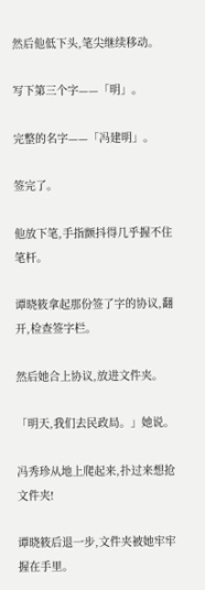然后他低下头,笔尖继续移动。

写下第三个字——「明」。

完整的名字——「冯建明」。

签完了。

他放下笔,手指颤抖得几乎握不住笔杆。

谭晓筱拿起那份签了字的协议,翻开,检查签字栏。

然后她合上协议,放进文件夹。

「明天,我们去民政局。」她说。

冯秀珍从地上爬起来,扑过来想抢文件夹!

谭晓筱后退一步,文件夹被她牢牢握在手里。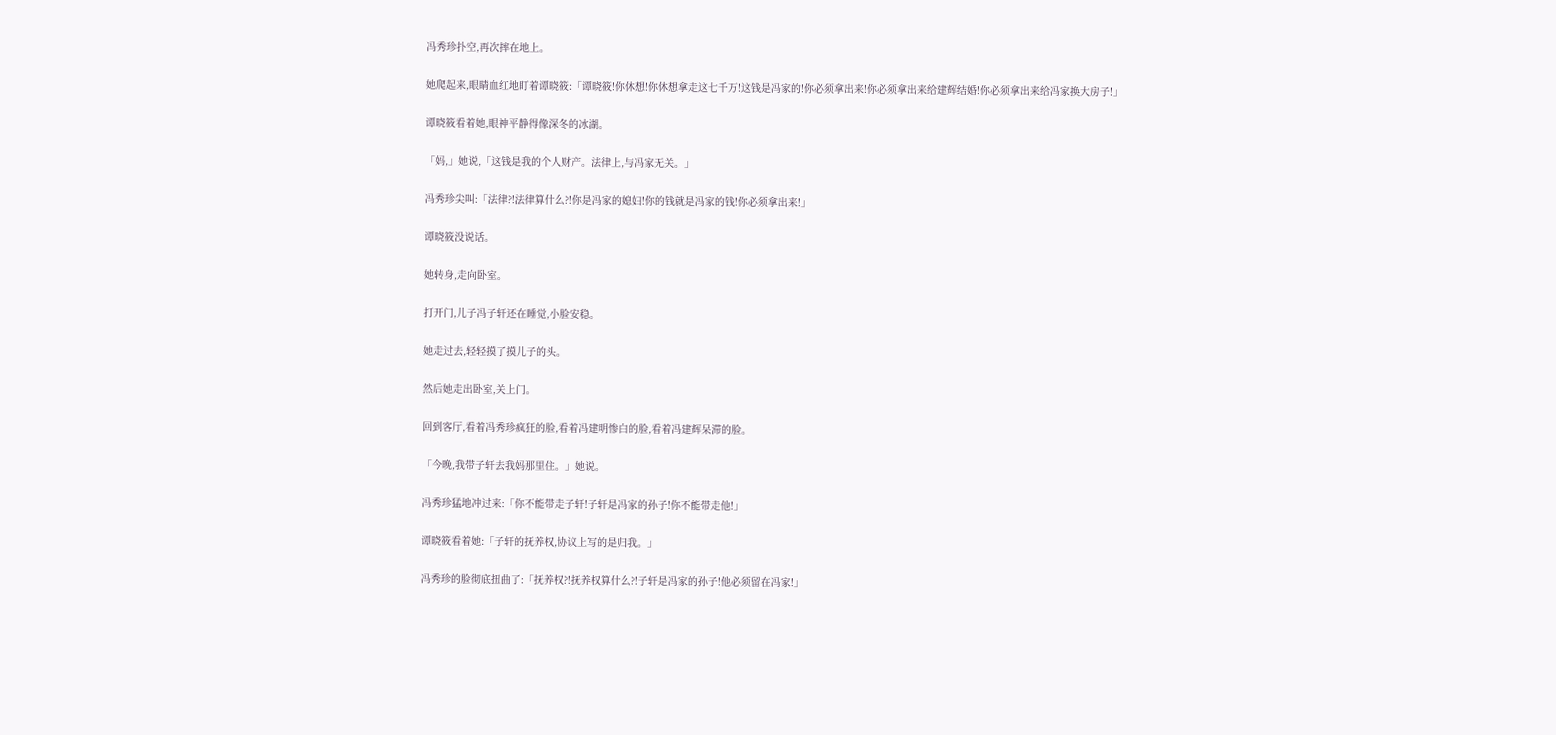冯秀珍扑空,再次摔在地上。

她爬起来,眼睛血红地盯着谭晓筱:「谭晓筱!你休想!你休想拿走这七千万!这钱是冯家的!你必须拿出来!你必须拿出来给建辉结婚!你必须拿出来给冯家换大房子!」

谭晓筱看着她,眼神平静得像深冬的冰湖。

「妈,」她说,「这钱是我的个人财产。法律上,与冯家无关。」

冯秀珍尖叫:「法律?!法律算什么?!你是冯家的媳妇!你的钱就是冯家的钱!你必须拿出来!」

谭晓筱没说话。

她转身,走向卧室。

打开门,儿子冯子轩还在睡觉,小脸安稳。

她走过去,轻轻摸了摸儿子的头。

然后她走出卧室,关上门。

回到客厅,看着冯秀珍疯狂的脸,看着冯建明惨白的脸,看着冯建辉呆滞的脸。

「今晚,我带子轩去我妈那里住。」她说。

冯秀珍猛地冲过来:「你不能带走子轩!子轩是冯家的孙子!你不能带走他!」

谭晓筱看着她:「子轩的抚养权,协议上写的是归我。」

冯秀珍的脸彻底扭曲了:「抚养权?!抚养权算什么?!子轩是冯家的孙子!他必须留在冯家!」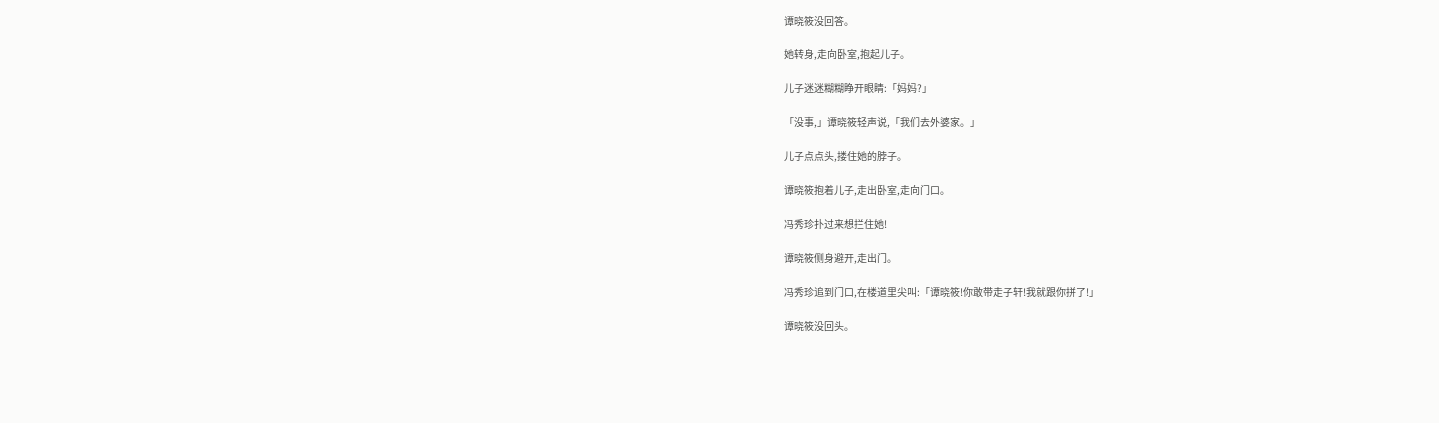谭晓筱没回答。

她转身,走向卧室,抱起儿子。

儿子迷迷糊糊睁开眼睛:「妈妈?」

「没事,」谭晓筱轻声说,「我们去外婆家。」

儿子点点头,搂住她的脖子。

谭晓筱抱着儿子,走出卧室,走向门口。

冯秀珍扑过来想拦住她!

谭晓筱侧身避开,走出门。

冯秀珍追到门口,在楼道里尖叫:「谭晓筱!你敢带走子轩!我就跟你拼了!」

谭晓筱没回头。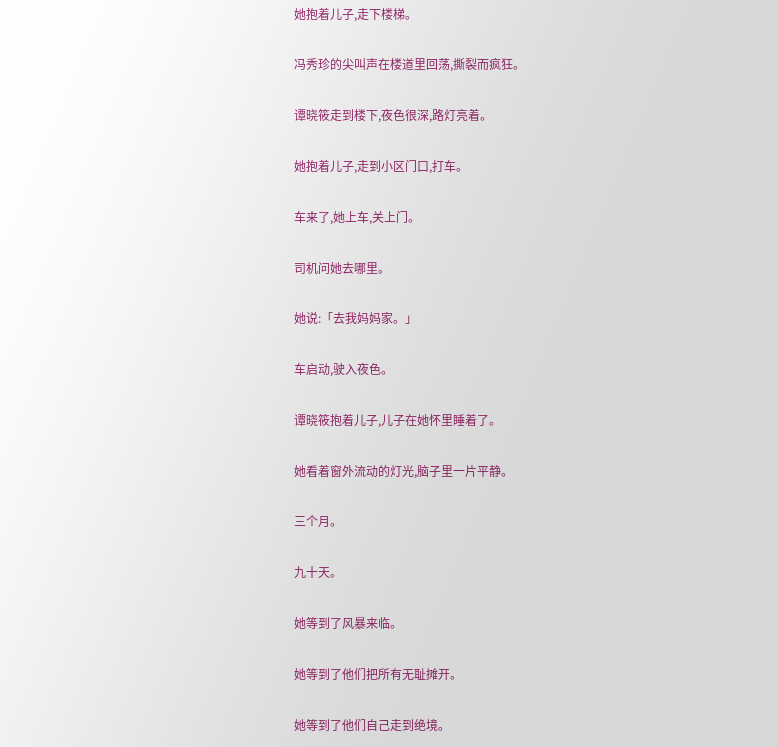她抱着儿子,走下楼梯。

冯秀珍的尖叫声在楼道里回荡,撕裂而疯狂。

谭晓筱走到楼下,夜色很深,路灯亮着。

她抱着儿子,走到小区门口,打车。

车来了,她上车,关上门。

司机问她去哪里。

她说:「去我妈妈家。」

车启动,驶入夜色。

谭晓筱抱着儿子,儿子在她怀里睡着了。

她看着窗外流动的灯光,脑子里一片平静。

三个月。

九十天。

她等到了风暴来临。

她等到了他们把所有无耻摊开。

她等到了他们自己走到绝境。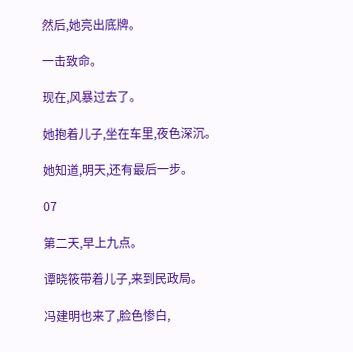然后,她亮出底牌。

一击致命。

现在,风暴过去了。

她抱着儿子,坐在车里,夜色深沉。

她知道,明天,还有最后一步。

07

第二天,早上九点。

谭晓筱带着儿子,来到民政局。

冯建明也来了,脸色惨白,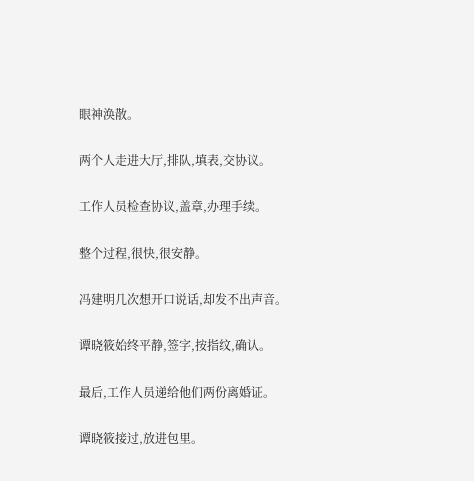眼神涣散。

两个人走进大厅,排队,填表,交协议。

工作人员检查协议,盖章,办理手续。

整个过程,很快,很安静。

冯建明几次想开口说话,却发不出声音。

谭晓筱始终平静,签字,按指纹,确认。

最后,工作人员递给他们两份离婚证。

谭晓筱接过,放进包里。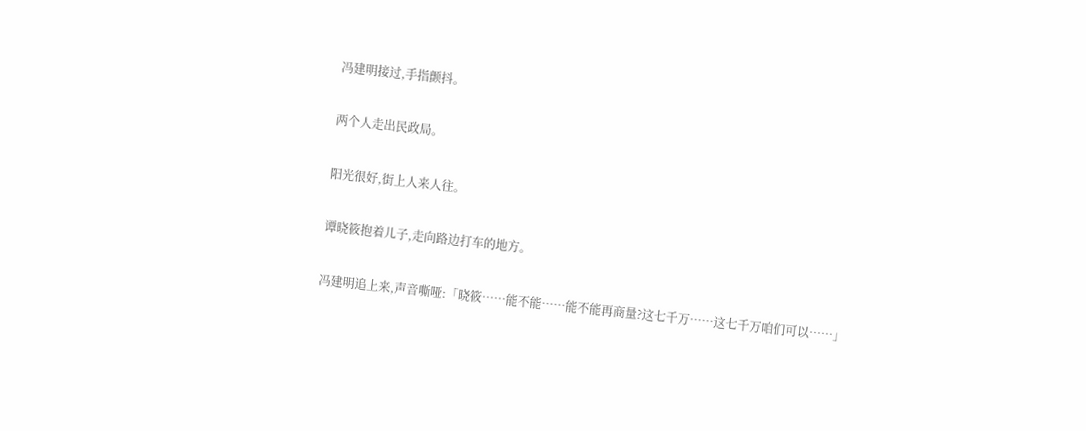冯建明接过,手指颤抖。

两个人走出民政局。

阳光很好,街上人来人往。

谭晓筱抱着儿子,走向路边打车的地方。

冯建明追上来,声音嘶哑:「晓筱……能不能……能不能再商量?这七千万……这七千万咱们可以……」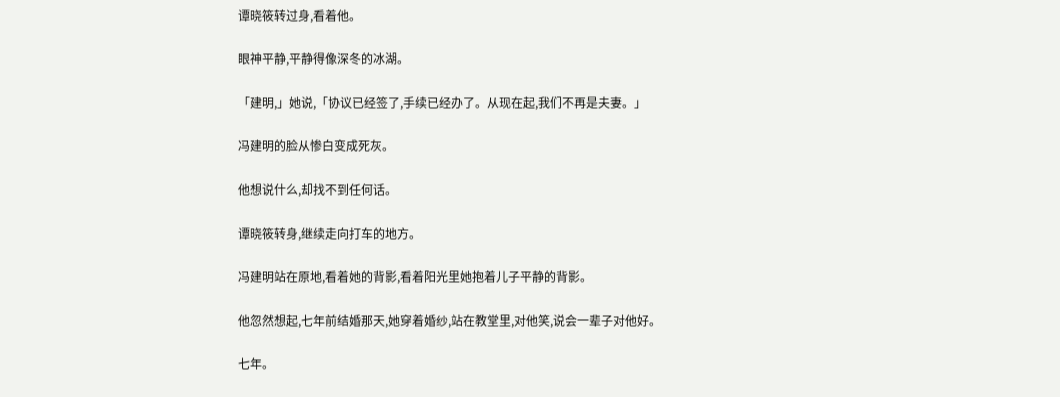谭晓筱转过身,看着他。

眼神平静,平静得像深冬的冰湖。

「建明,」她说,「协议已经签了,手续已经办了。从现在起,我们不再是夫妻。」

冯建明的脸从惨白变成死灰。

他想说什么,却找不到任何话。

谭晓筱转身,继续走向打车的地方。

冯建明站在原地,看着她的背影,看着阳光里她抱着儿子平静的背影。

他忽然想起,七年前结婚那天,她穿着婚纱,站在教堂里,对他笑,说会一辈子对他好。

七年。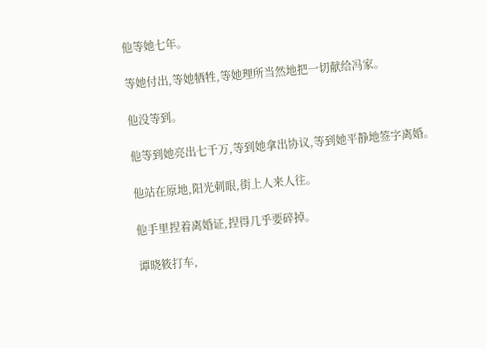他等她七年。

等她付出,等她牺牲,等她理所当然地把一切献给冯家。

他没等到。

他等到她亮出七千万,等到她拿出协议,等到她平静地签字离婚。

他站在原地,阳光刺眼,街上人来人往。

他手里捏着离婚证,捏得几乎要碎掉。

谭晓筱打车,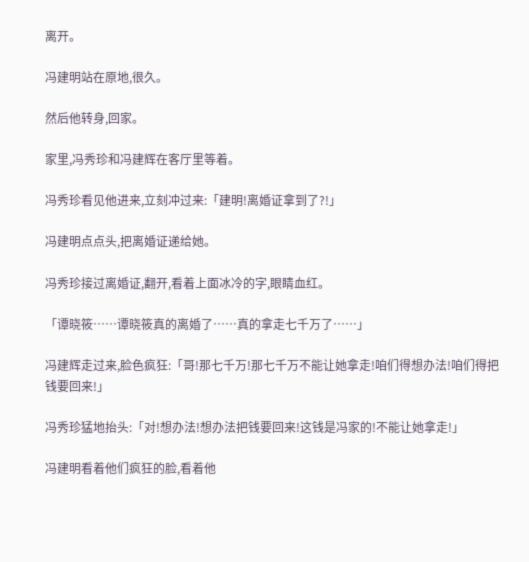离开。

冯建明站在原地,很久。

然后他转身,回家。

家里,冯秀珍和冯建辉在客厅里等着。

冯秀珍看见他进来,立刻冲过来:「建明!离婚证拿到了?!」

冯建明点点头,把离婚证递给她。

冯秀珍接过离婚证,翻开,看着上面冰冷的字,眼睛血红。

「谭晓筱……谭晓筱真的离婚了……真的拿走七千万了……」

冯建辉走过来,脸色疯狂:「哥!那七千万!那七千万不能让她拿走!咱们得想办法!咱们得把钱要回来!」

冯秀珍猛地抬头:「对!想办法!想办法把钱要回来!这钱是冯家的!不能让她拿走!」

冯建明看着他们疯狂的脸,看着他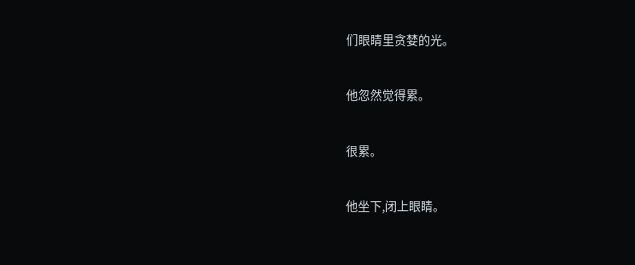们眼睛里贪婪的光。

他忽然觉得累。

很累。

他坐下,闭上眼睛。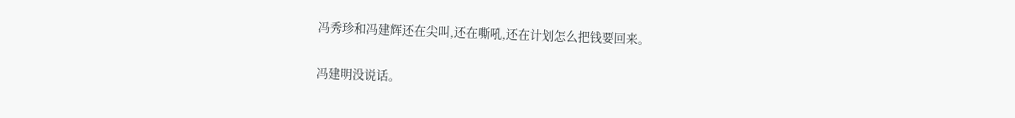冯秀珍和冯建辉还在尖叫,还在嘶吼,还在计划怎么把钱要回来。

冯建明没说话。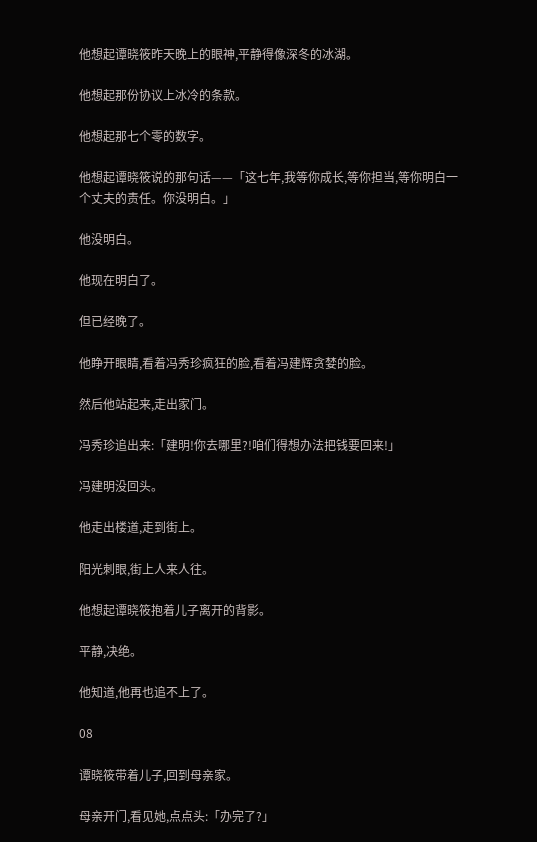他想起谭晓筱昨天晚上的眼神,平静得像深冬的冰湖。

他想起那份协议上冰冷的条款。

他想起那七个零的数字。

他想起谭晓筱说的那句话——「这七年,我等你成长,等你担当,等你明白一个丈夫的责任。你没明白。」

他没明白。

他现在明白了。

但已经晚了。

他睁开眼睛,看着冯秀珍疯狂的脸,看着冯建辉贪婪的脸。

然后他站起来,走出家门。

冯秀珍追出来:「建明!你去哪里?!咱们得想办法把钱要回来!」

冯建明没回头。

他走出楼道,走到街上。

阳光刺眼,街上人来人往。

他想起谭晓筱抱着儿子离开的背影。

平静,决绝。

他知道,他再也追不上了。

08

谭晓筱带着儿子,回到母亲家。

母亲开门,看见她,点点头:「办完了?」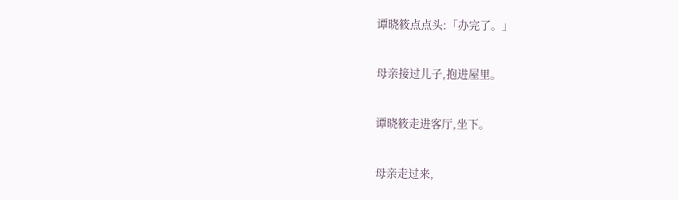谭晓筱点点头:「办完了。」

母亲接过儿子,抱进屋里。

谭晓筱走进客厅,坐下。

母亲走过来,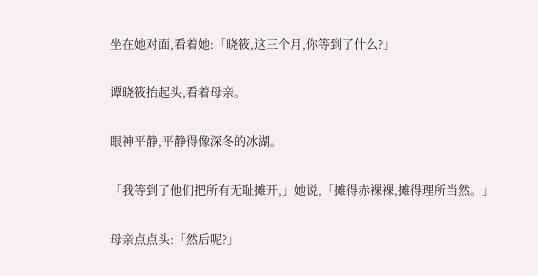坐在她对面,看着她:「晓筱,这三个月,你等到了什么?」

谭晓筱抬起头,看着母亲。

眼神平静,平静得像深冬的冰湖。

「我等到了他们把所有无耻摊开,」她说,「摊得赤裸裸,摊得理所当然。」

母亲点点头:「然后呢?」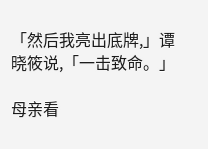「然后我亮出底牌,」谭晓筱说,「一击致命。」

母亲看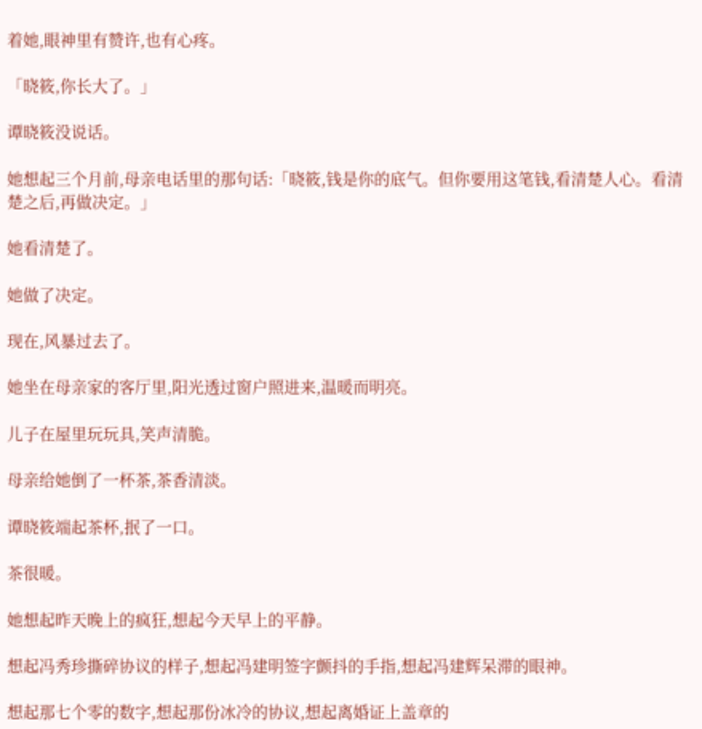着她,眼神里有赞许,也有心疼。

「晓筱,你长大了。」

谭晓筱没说话。

她想起三个月前,母亲电话里的那句话:「晓筱,钱是你的底气。但你要用这笔钱,看清楚人心。看清楚之后,再做决定。」

她看清楚了。

她做了决定。

现在,风暴过去了。

她坐在母亲家的客厅里,阳光透过窗户照进来,温暖而明亮。

儿子在屋里玩玩具,笑声清脆。

母亲给她倒了一杯茶,茶香清淡。

谭晓筱端起茶杯,抿了一口。

茶很暖。

她想起昨天晚上的疯狂,想起今天早上的平静。

想起冯秀珍撕碎协议的样子,想起冯建明签字颤抖的手指,想起冯建辉呆滞的眼神。

想起那七个零的数字,想起那份冰冷的协议,想起离婚证上盖章的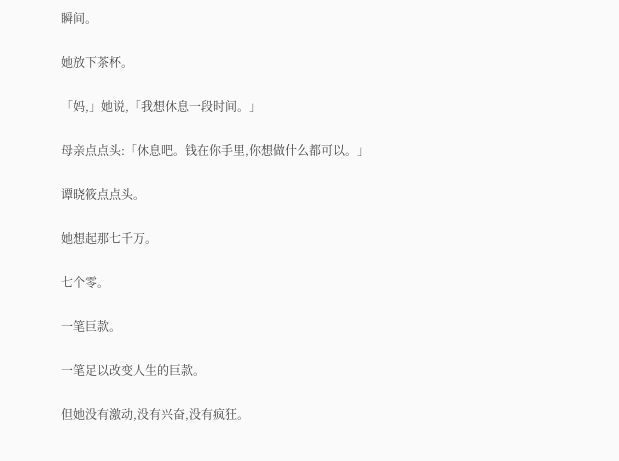瞬间。

她放下茶杯。

「妈,」她说,「我想休息一段时间。」

母亲点点头:「休息吧。钱在你手里,你想做什么都可以。」

谭晓筱点点头。

她想起那七千万。

七个零。

一笔巨款。

一笔足以改变人生的巨款。

但她没有激动,没有兴奋,没有疯狂。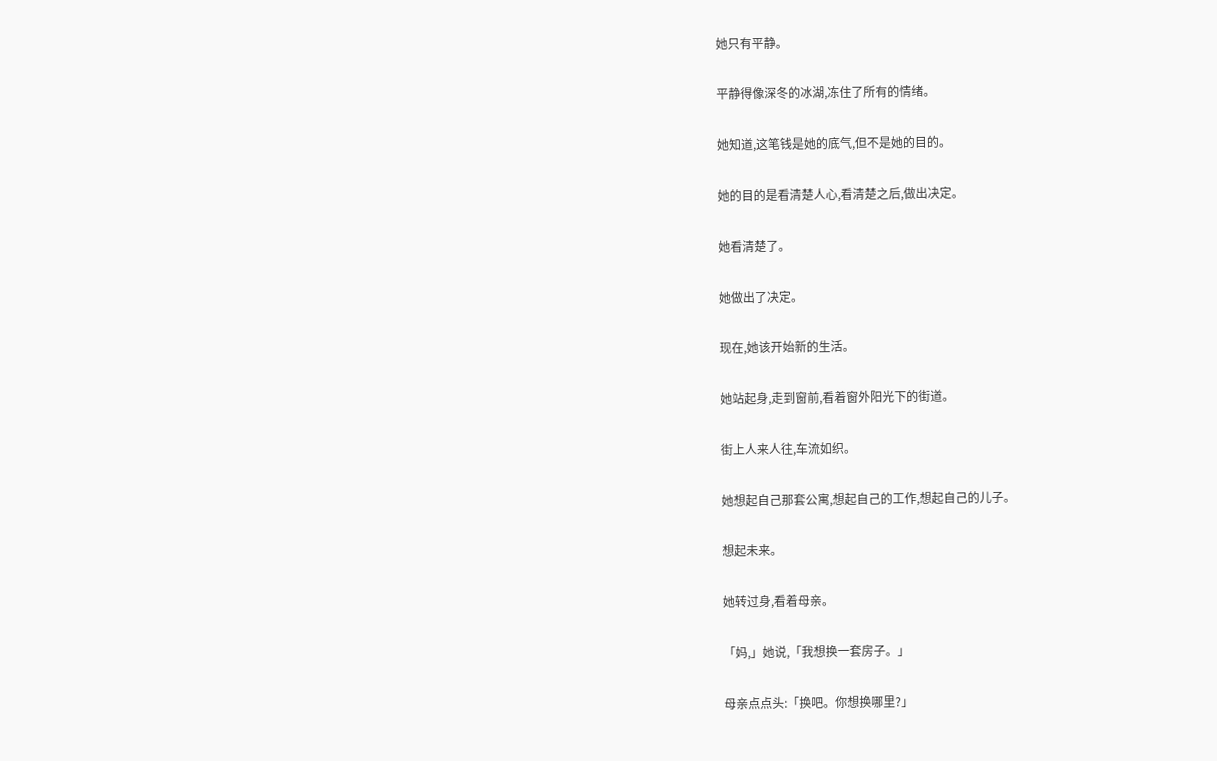她只有平静。

平静得像深冬的冰湖,冻住了所有的情绪。

她知道,这笔钱是她的底气,但不是她的目的。

她的目的是看清楚人心,看清楚之后,做出决定。

她看清楚了。

她做出了决定。

现在,她该开始新的生活。

她站起身,走到窗前,看着窗外阳光下的街道。

街上人来人往,车流如织。

她想起自己那套公寓,想起自己的工作,想起自己的儿子。

想起未来。

她转过身,看着母亲。

「妈,」她说,「我想换一套房子。」

母亲点点头:「换吧。你想换哪里?」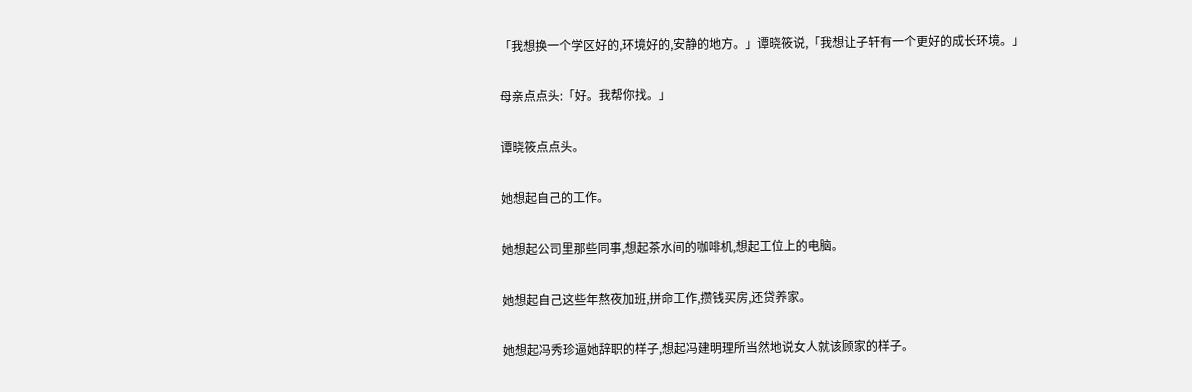「我想换一个学区好的,环境好的,安静的地方。」谭晓筱说,「我想让子轩有一个更好的成长环境。」

母亲点点头:「好。我帮你找。」

谭晓筱点点头。

她想起自己的工作。

她想起公司里那些同事,想起茶水间的咖啡机,想起工位上的电脑。

她想起自己这些年熬夜加班,拼命工作,攒钱买房,还贷养家。

她想起冯秀珍逼她辞职的样子,想起冯建明理所当然地说女人就该顾家的样子。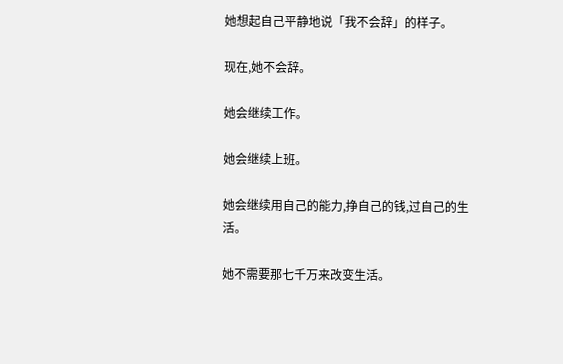她想起自己平静地说「我不会辞」的样子。

现在,她不会辞。

她会继续工作。

她会继续上班。

她会继续用自己的能力,挣自己的钱,过自己的生活。

她不需要那七千万来改变生活。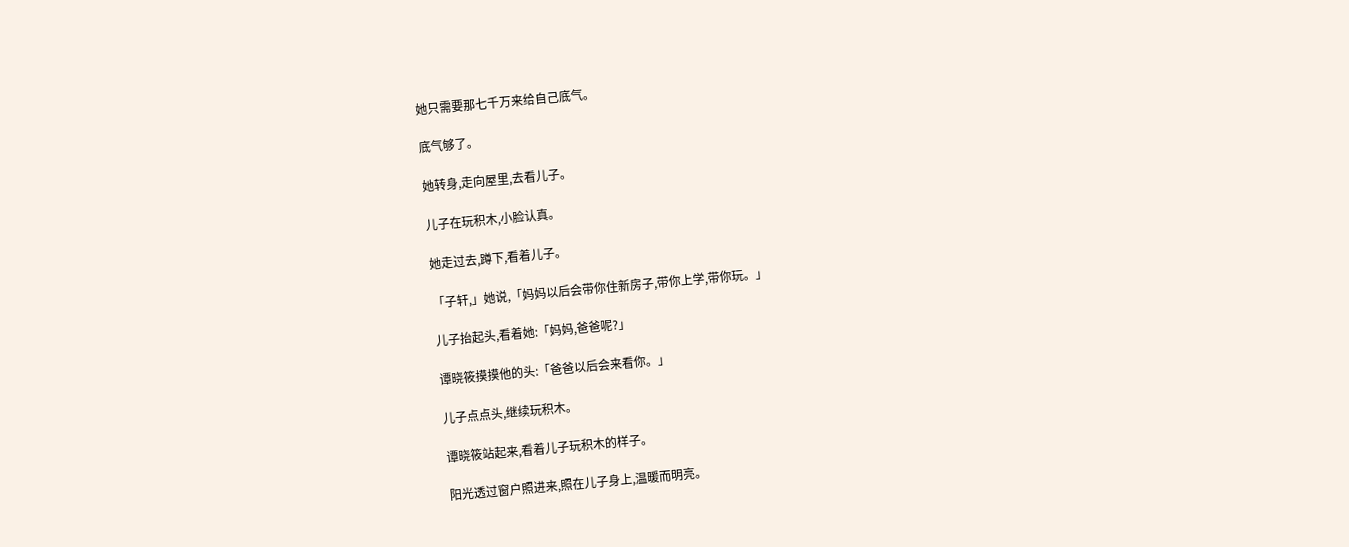她只需要那七千万来给自己底气。

底气够了。

她转身,走向屋里,去看儿子。

儿子在玩积木,小脸认真。

她走过去,蹲下,看着儿子。

「子轩,」她说,「妈妈以后会带你住新房子,带你上学,带你玩。」

儿子抬起头,看着她:「妈妈,爸爸呢?」

谭晓筱摸摸他的头:「爸爸以后会来看你。」

儿子点点头,继续玩积木。

谭晓筱站起来,看着儿子玩积木的样子。

阳光透过窗户照进来,照在儿子身上,温暖而明亮。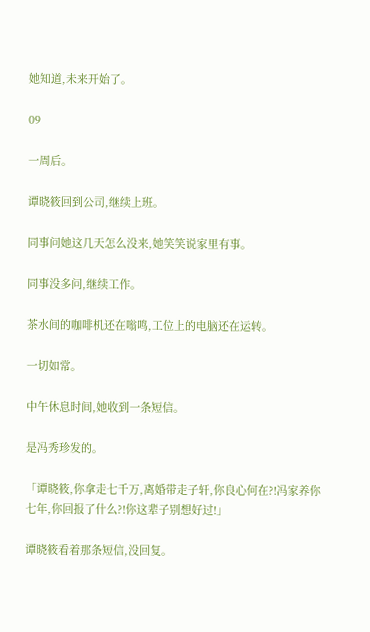她知道,未来开始了。

09

一周后。

谭晓筱回到公司,继续上班。

同事问她这几天怎么没来,她笑笑说家里有事。

同事没多问,继续工作。

茶水间的咖啡机还在嗡鸣,工位上的电脑还在运转。

一切如常。

中午休息时间,她收到一条短信。

是冯秀珍发的。

「谭晓筱,你拿走七千万,离婚带走子轩,你良心何在?!冯家养你七年,你回报了什么?!你这辈子别想好过!」

谭晓筱看着那条短信,没回复。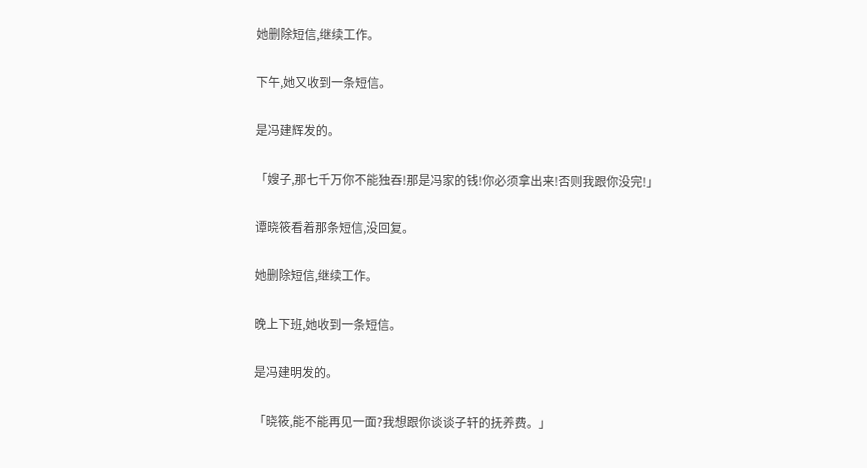她删除短信,继续工作。

下午,她又收到一条短信。

是冯建辉发的。

「嫂子,那七千万你不能独吞!那是冯家的钱!你必须拿出来!否则我跟你没完!」

谭晓筱看着那条短信,没回复。

她删除短信,继续工作。

晚上下班,她收到一条短信。

是冯建明发的。

「晓筱,能不能再见一面?我想跟你谈谈子轩的抚养费。」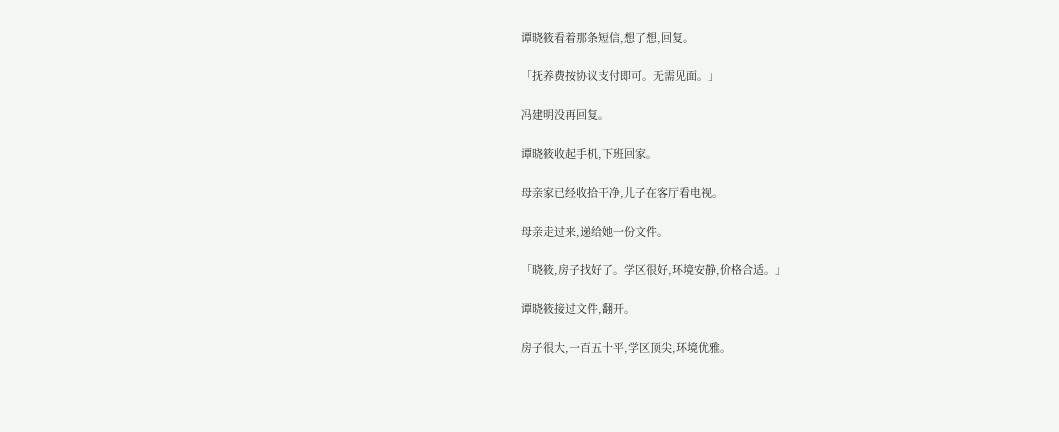谭晓筱看着那条短信,想了想,回复。

「抚养费按协议支付即可。无需见面。」

冯建明没再回复。

谭晓筱收起手机,下班回家。

母亲家已经收拾干净,儿子在客厅看电视。

母亲走过来,递给她一份文件。

「晓筱,房子找好了。学区很好,环境安静,价格合适。」

谭晓筱接过文件,翻开。

房子很大,一百五十平,学区顶尖,环境优雅。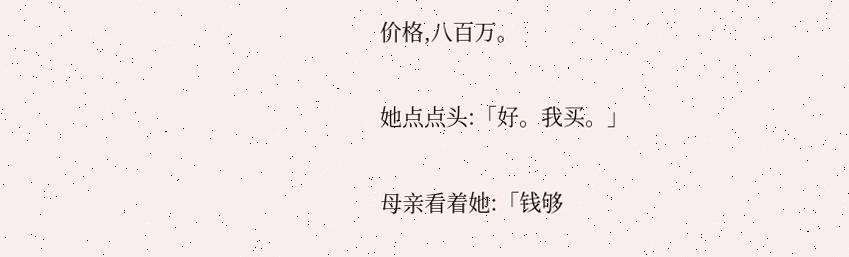价格,八百万。

她点点头:「好。我买。」

母亲看着她:「钱够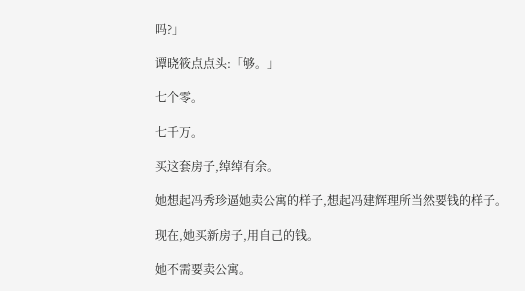吗?」

谭晓筱点点头:「够。」

七个零。

七千万。

买这套房子,绰绰有余。

她想起冯秀珍逼她卖公寓的样子,想起冯建辉理所当然要钱的样子。

现在,她买新房子,用自己的钱。

她不需要卖公寓。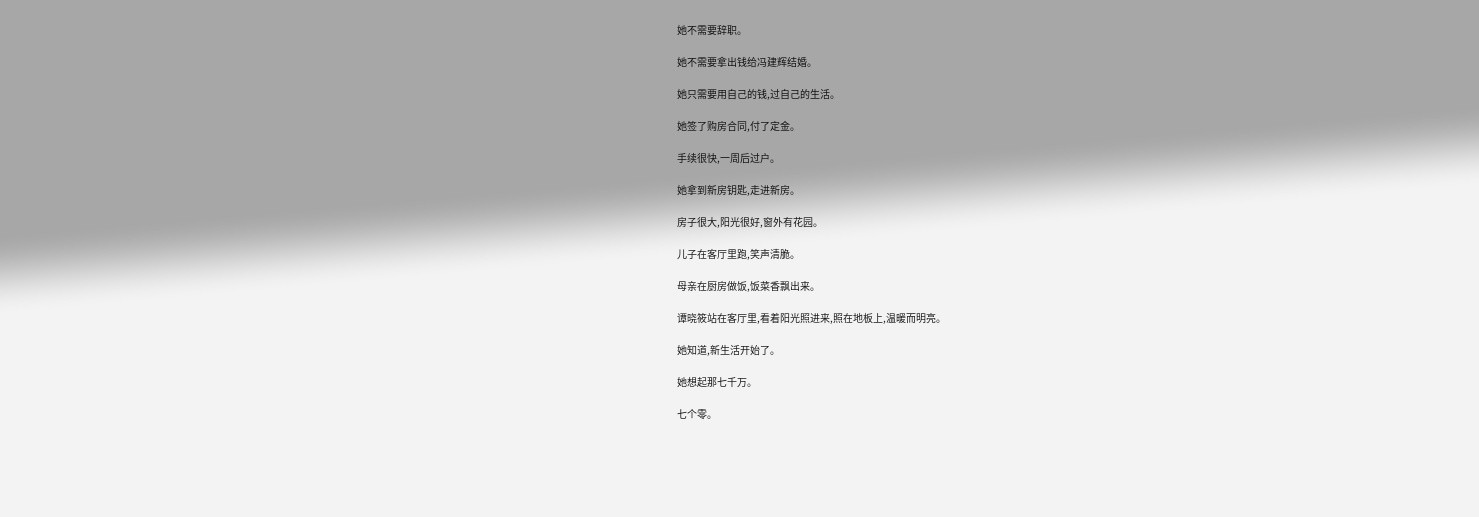她不需要辞职。

她不需要拿出钱给冯建辉结婚。

她只需要用自己的钱,过自己的生活。

她签了购房合同,付了定金。

手续很快,一周后过户。

她拿到新房钥匙,走进新房。

房子很大,阳光很好,窗外有花园。

儿子在客厅里跑,笑声清脆。

母亲在厨房做饭,饭菜香飘出来。

谭晓筱站在客厅里,看着阳光照进来,照在地板上,温暖而明亮。

她知道,新生活开始了。

她想起那七千万。

七个零。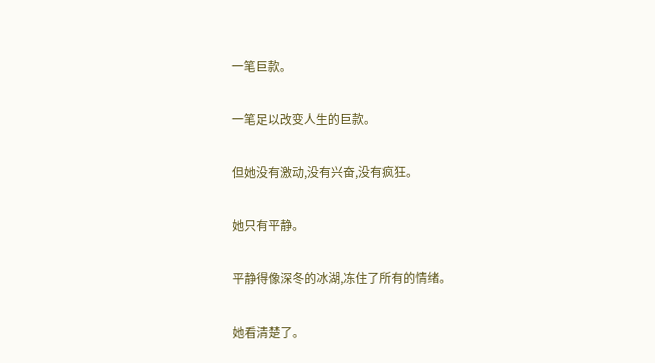一笔巨款。

一笔足以改变人生的巨款。

但她没有激动,没有兴奋,没有疯狂。

她只有平静。

平静得像深冬的冰湖,冻住了所有的情绪。

她看清楚了。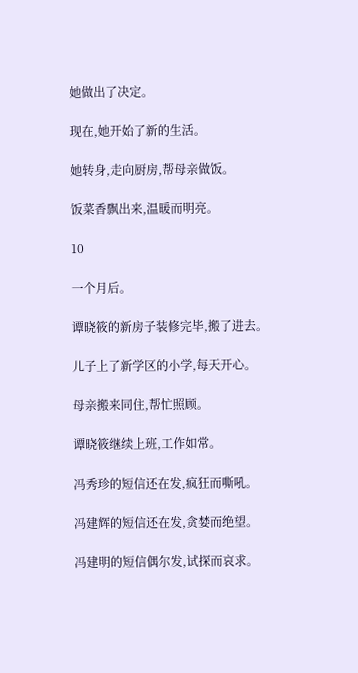她做出了决定。

现在,她开始了新的生活。

她转身,走向厨房,帮母亲做饭。

饭菜香飘出来,温暖而明亮。

10

一个月后。

谭晓筱的新房子装修完毕,搬了进去。

儿子上了新学区的小学,每天开心。

母亲搬来同住,帮忙照顾。

谭晓筱继续上班,工作如常。

冯秀珍的短信还在发,疯狂而嘶吼。

冯建辉的短信还在发,贪婪而绝望。

冯建明的短信偶尔发,试探而哀求。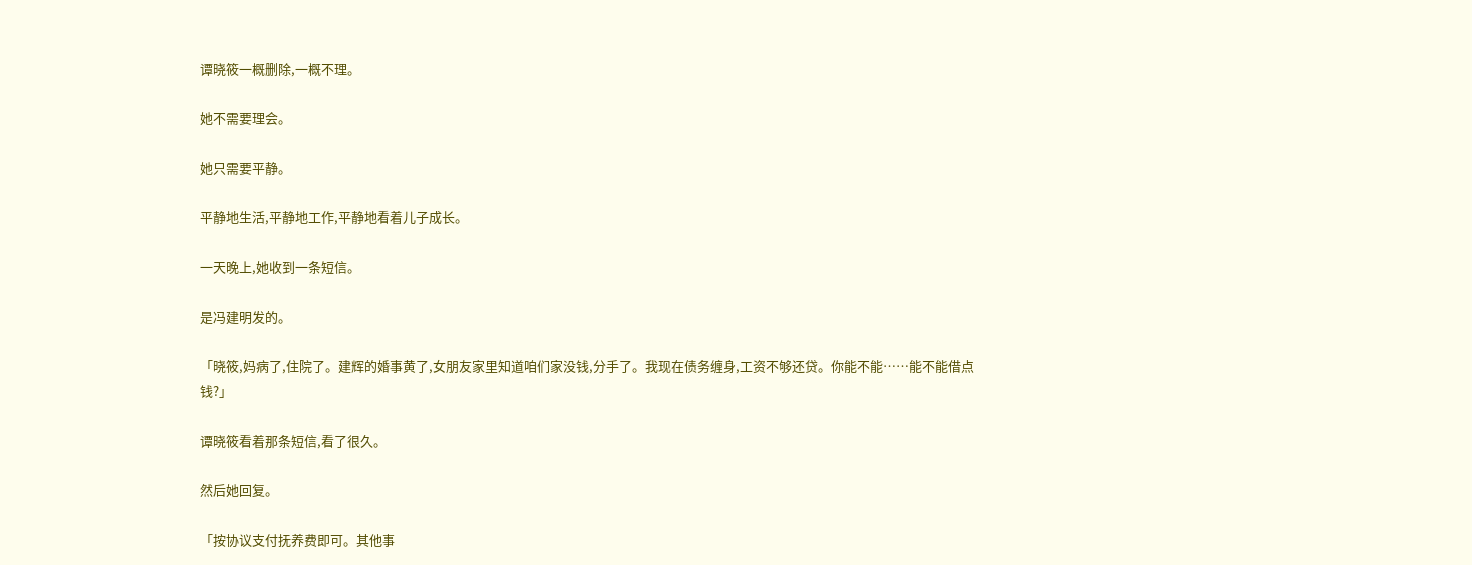谭晓筱一概删除,一概不理。

她不需要理会。

她只需要平静。

平静地生活,平静地工作,平静地看着儿子成长。

一天晚上,她收到一条短信。

是冯建明发的。

「晓筱,妈病了,住院了。建辉的婚事黄了,女朋友家里知道咱们家没钱,分手了。我现在债务缠身,工资不够还贷。你能不能……能不能借点钱?」

谭晓筱看着那条短信,看了很久。

然后她回复。

「按协议支付抚养费即可。其他事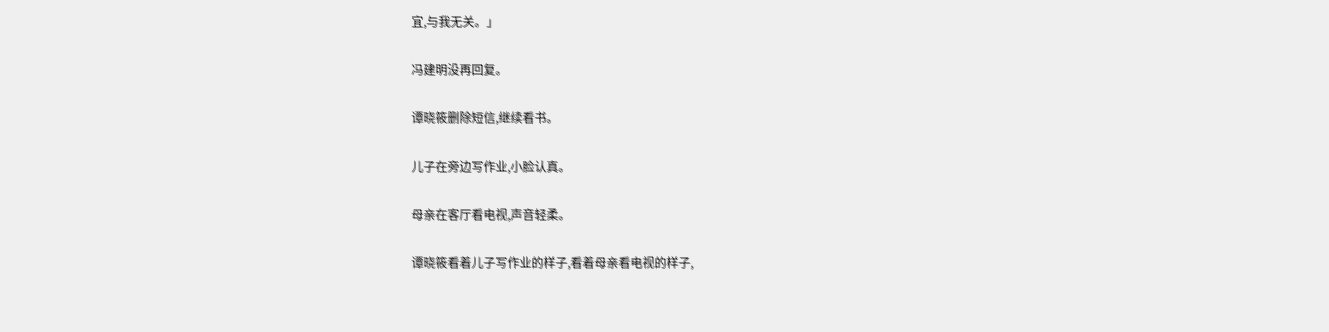宜,与我无关。」

冯建明没再回复。

谭晓筱删除短信,继续看书。

儿子在旁边写作业,小脸认真。

母亲在客厅看电视,声音轻柔。

谭晓筱看着儿子写作业的样子,看着母亲看电视的样子,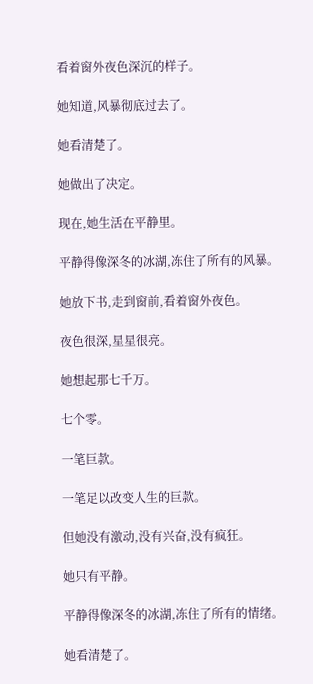看着窗外夜色深沉的样子。

她知道,风暴彻底过去了。

她看清楚了。

她做出了决定。

现在,她生活在平静里。

平静得像深冬的冰湖,冻住了所有的风暴。

她放下书,走到窗前,看着窗外夜色。

夜色很深,星星很亮。

她想起那七千万。

七个零。

一笔巨款。

一笔足以改变人生的巨款。

但她没有激动,没有兴奋,没有疯狂。

她只有平静。

平静得像深冬的冰湖,冻住了所有的情绪。

她看清楚了。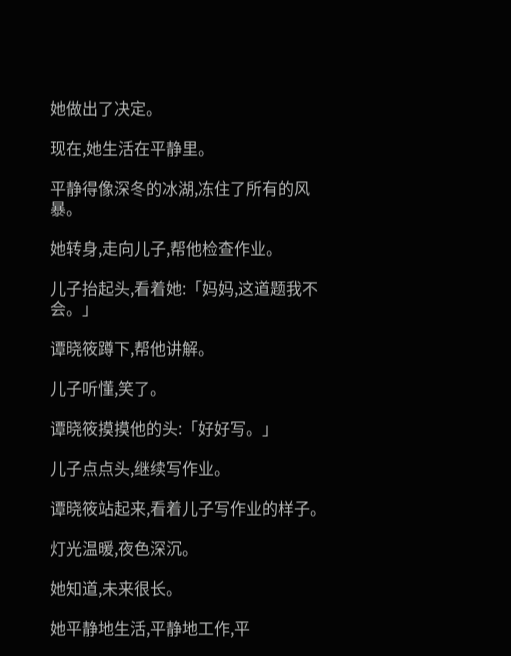她做出了决定。

现在,她生活在平静里。

平静得像深冬的冰湖,冻住了所有的风暴。

她转身,走向儿子,帮他检查作业。

儿子抬起头,看着她:「妈妈,这道题我不会。」

谭晓筱蹲下,帮他讲解。

儿子听懂,笑了。

谭晓筱摸摸他的头:「好好写。」

儿子点点头,继续写作业。

谭晓筱站起来,看着儿子写作业的样子。

灯光温暖,夜色深沉。

她知道,未来很长。

她平静地生活,平静地工作,平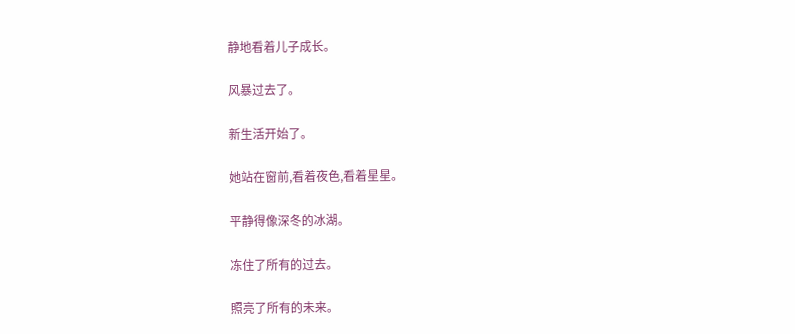静地看着儿子成长。

风暴过去了。

新生活开始了。

她站在窗前,看着夜色,看着星星。

平静得像深冬的冰湖。

冻住了所有的过去。

照亮了所有的未来。